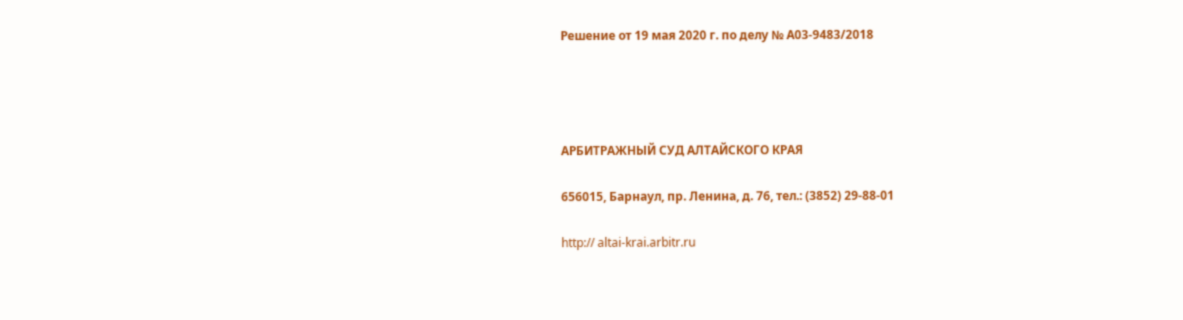Решение от 19 мая 2020 г. по делу № А03-9483/2018




АРБИТРАЖНЫЙ СУД АЛТАЙСКОГО КРАЯ

656015, Барнаул, пр. Ленина, д. 76, тел.: (3852) 29-88-01

http:// altai-krai.arbitr.ru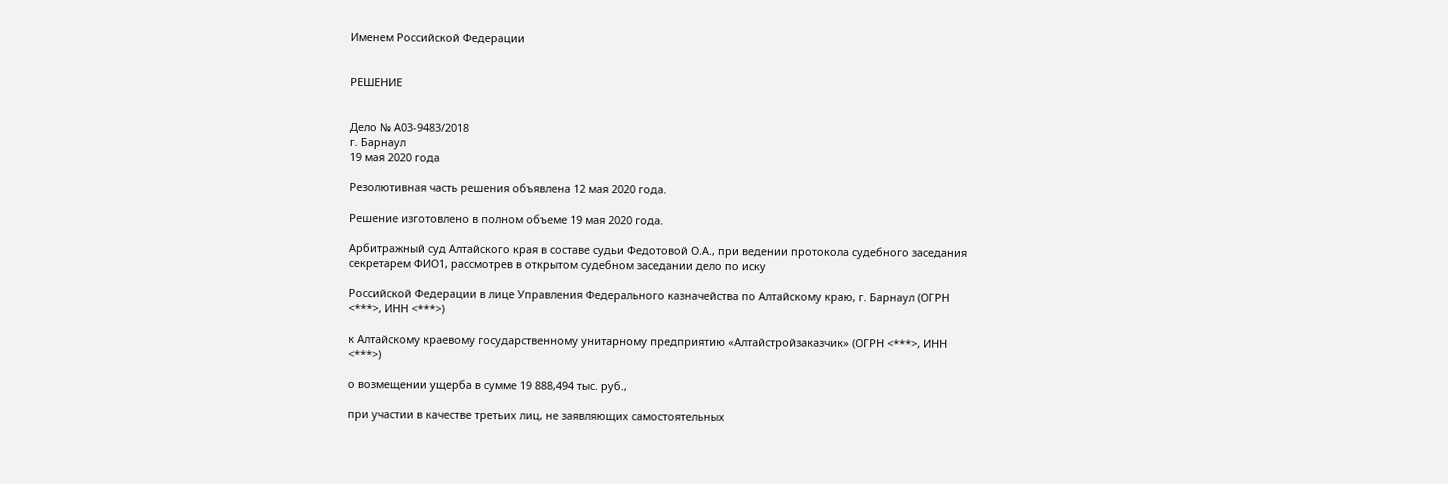Именем Российской Федерации


РЕШЕНИЕ


Дело № А03-9483/2018
г. Барнаул
19 мая 2020 года

Резолютивная часть решения объявлена 12 мая 2020 года.

Решение изготовлено в полном объеме 19 мая 2020 года.

Арбитражный суд Алтайского края в составе судьи Федотовой О.А., при ведении протокола судебного заседания секретарем ФИО1, рассмотрев в открытом судебном заседании дело по иску

Российской Федерации в лице Управления Федерального казначейства по Алтайскому краю, г. Барнаул (ОГРН <***>, ИНН <***>)

к Алтайскому краевому государственному унитарному предприятию «Алтайстройзаказчик» (ОГРН <***>, ИНН <***>)

о возмещении ущерба в сумме 19 888,494 тыс. руб.,

при участии в качестве третьих лиц, не заявляющих самостоятельных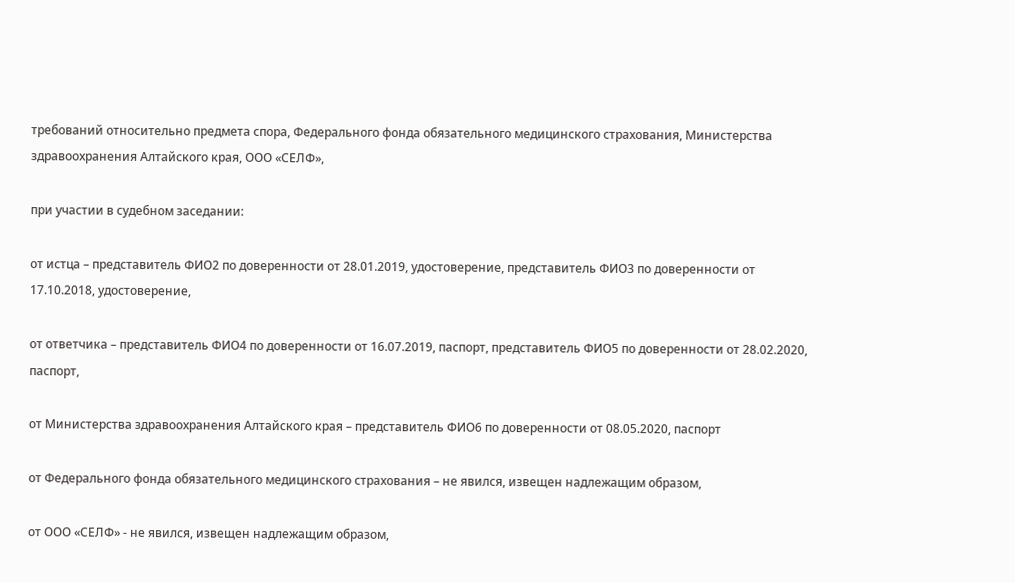требований относительно предмета спора, Федерального фонда обязательного медицинского страхования, Министерства здравоохранения Алтайского края, ООО «СЕЛФ»,

при участии в судебном заседании:

от истца – представитель ФИО2 по доверенности от 28.01.2019, удостоверение, представитель ФИО3 по доверенности от 17.10.2018, удостоверение,

от ответчика – представитель ФИО4 по доверенности от 16.07.2019, паспорт, представитель ФИО5 по доверенности от 28.02.2020, паспорт,

от Министерства здравоохранения Алтайского края – представитель ФИО6 по доверенности от 08.05.2020, паспорт

от Федерального фонда обязательного медицинского страхования – не явился, извещен надлежащим образом,

от ООО «СЕЛФ» - не явился, извещен надлежащим образом,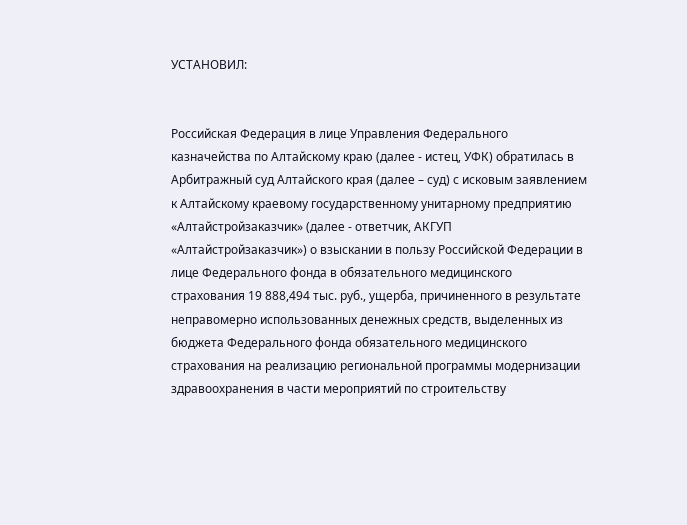УСТАНОВИЛ:


Российская Федерация в лице Управления Федерального казначейства по Алтайскому краю (далее - истец, УФК) обратилась в Арбитражный суд Алтайского края (далее – суд) с исковым заявлением к Алтайскому краевому государственному унитарному предприятию «Алтайстройзаказчик» (далее - ответчик, АКГУП «Алтайстройзаказчик») о взыскании в пользу Российской Федерации в лице Федерального фонда в обязательного медицинского страхования 19 888,494 тыс. руб., ущерба, причиненного в результате неправомерно использованных денежных средств, выделенных из бюджета Федерального фонда обязательного медицинского страхования на реализацию региональной программы модернизации здравоохранения в части мероприятий по строительству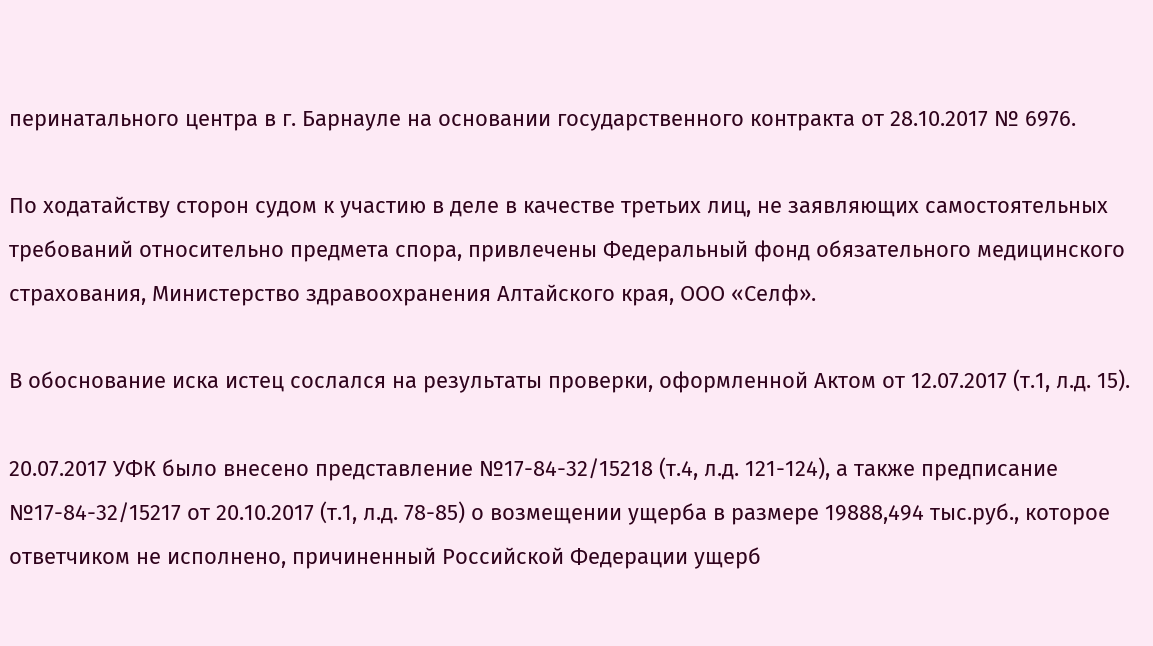перинатального центра в г. Барнауле на основании государственного контракта от 28.10.2017 № 6976.

По ходатайству сторон судом к участию в деле в качестве третьих лиц, не заявляющих самостоятельных требований относительно предмета спора, привлечены Федеральный фонд обязательного медицинского страхования, Министерство здравоохранения Алтайского края, ООО «Селф».

В обоснование иска истец сослался на результаты проверки, оформленной Актом от 12.07.2017 (т.1, л.д. 15).

20.07.2017 УФК было внесено представление №17-84-32/15218 (т.4, л.д. 121-124), а также предписание №17-84-32/15217 от 20.10.2017 (т.1, л.д. 78-85) о возмещении ущерба в размере 19888,494 тыс.руб., которое ответчиком не исполнено, причиненный Российской Федерации ущерб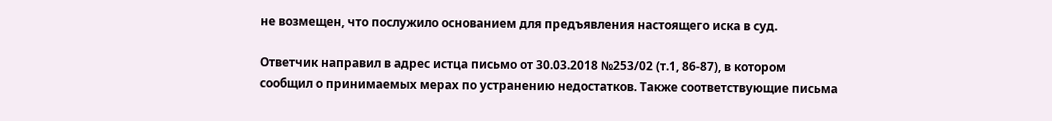не возмещен, что послужило основанием для предъявления настоящего иска в суд.

Ответчик направил в адрес истца письмо от 30.03.2018 №253/02 (т.1, 86-87), в котором сообщил о принимаемых мерах по устранению недостатков. Также соответствующие письма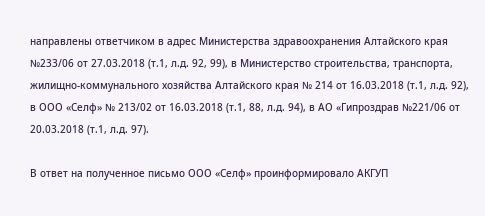направлены ответчиком в адрес Министерства здравоохранения Алтайского края №233/06 от 27.03.2018 (т.1, л.д. 92, 99), в Министерство строительства, транспорта, жилищно-коммунального хозяйства Алтайского края № 214 от 16.03.2018 (т.1, л.д. 92), в ООО «Селф» № 213/02 от 16.03.2018 (т.1, 88, л.д. 94), в АО «Гипроздрав №221/06 от 20.03.2018 (т.1, л.д. 97).

В ответ на полученное письмо ООО «Селф» проинформировало АКГУП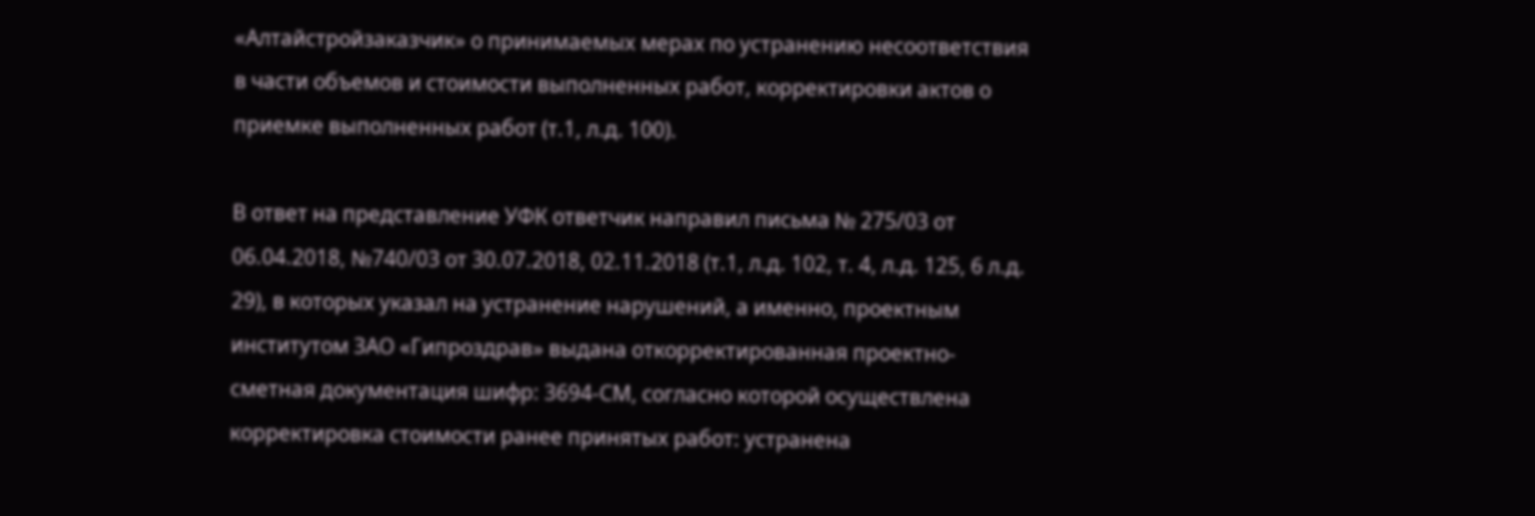«Алтайстройзаказчик» о принимаемых мерах по устранению несоответствия в части объемов и стоимости выполненных работ, корректировки актов о приемке выполненных работ (т.1, л.д. 100).

В ответ на представление УФК ответчик направил письма № 275/03 от 06.04.2018, №740/03 от 30.07.2018, 02.11.2018 (т.1, л.д. 102, т. 4, л.д. 125, 6 л.д. 29), в которых указал на устранение нарушений, а именно, проектным институтом ЗАО «Гипроздрав» выдана откорректированная проектно-сметная документация шифр: 3694-СМ, согласно которой осуществлена корректировка стоимости ранее принятых работ: устранена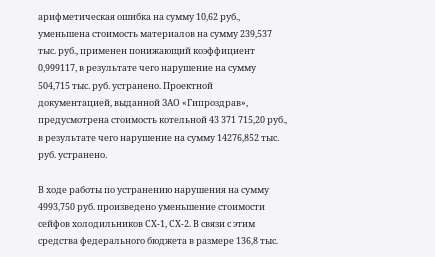арифметическая ошибка на сумму 10,62 руб., уменьшена стоимость материалов на сумму 239,537 тыс. руб., применен понижающий коэффициент 0,999117, в результате чего нарушение на сумму 504,715 тыс. руб. устранено. Проектной документацией, выданной ЗАО «Гипроздрав», предусмотрена стоимость котельной 43 371 715,20 руб., в результате чего нарушение на сумму 14276,852 тыс. руб. устранено.

В ходе работы по устранению нарушения на сумму 4993,750 руб. произведено уменьшение стоимости сейфов холодильников СХ-1, СХ-2. В связи с этим средства федерального бюджета в размере 136,8 тыс.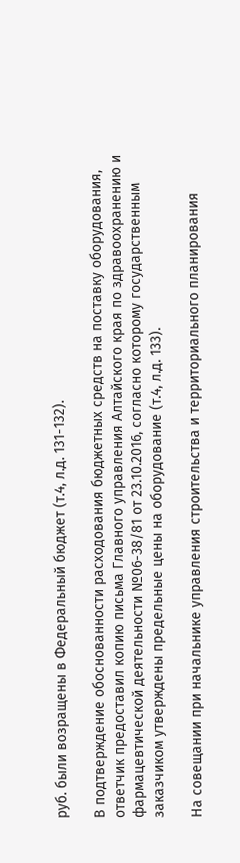руб. были возращены в Федеральный бюджет (т.4, л.д. 131-132).

В подтверждение обоснованности расходования бюджетных средств на поставку оборудования, ответчик предоставил копию письма Главного управления Алтайского края по здравоохранению и фармацевтической деятельности №06-38/81 от 23.10.2016, согласно которому государственным заказчиком утверждены предельные цены на оборудование (т.4, л.д. 133).

На совещании при начальнике управления строительства и территориального планирования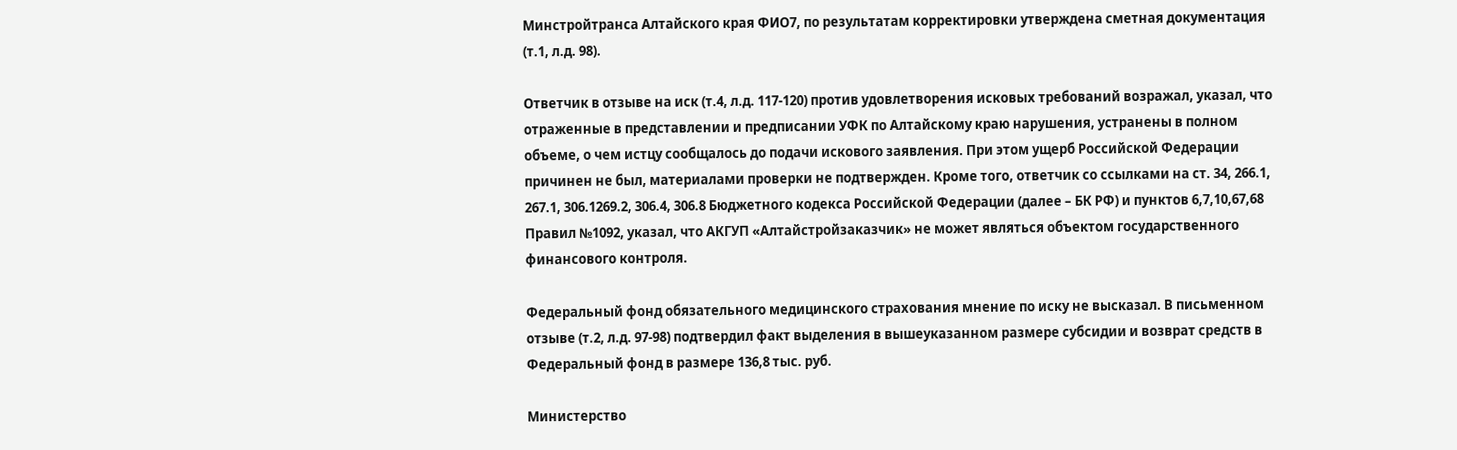Минстройтранса Алтайского края ФИО7, по результатам корректировки утверждена сметная документация (т.1, л.д. 98).

Ответчик в отзыве на иск (т.4, л.д. 117-120) против удовлетворения исковых требований возражал, указал, что отраженные в представлении и предписании УФК по Алтайскому краю нарушения, устранены в полном объеме, о чем истцу сообщалось до подачи искового заявления. При этом ущерб Российской Федерации причинен не был, материалами проверки не подтвержден. Кроме того, ответчик со ссылками на ст. 34, 266.1, 267.1, 306.1269.2, 306.4, 306.8 Бюджетного кодекса Российской Федерации (далее – БК РФ) и пунктов 6,7,10,67,68 Правил №1092, указал, что АКГУП «Алтайстройзаказчик» не может являться объектом государственного финансового контроля.

Федеральный фонд обязательного медицинского страхования мнение по иску не высказал. В письменном отзыве (т.2, л.д. 97-98) подтвердил факт выделения в вышеуказанном размере субсидии и возврат средств в Федеральный фонд в размере 136,8 тыс. руб.

Министерство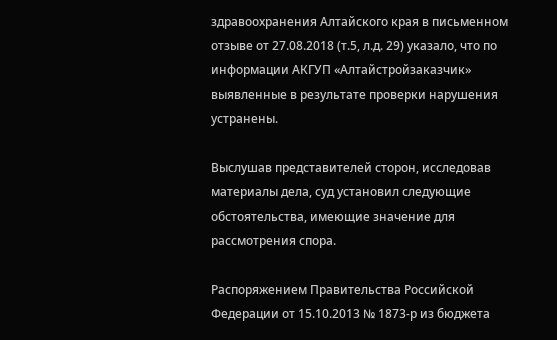здравоохранения Алтайского края в письменном отзыве от 27.08.2018 (т.5, л.д. 29) указало, что по информации АКГУП «Алтайстройзаказчик» выявленные в результате проверки нарушения устранены.

Выслушав представителей сторон, исследовав материалы дела, суд установил следующие обстоятельства, имеющие значение для рассмотрения спора.

Распоряжением Правительства Российской Федерации от 15.10.2013 № 1873-р из бюджета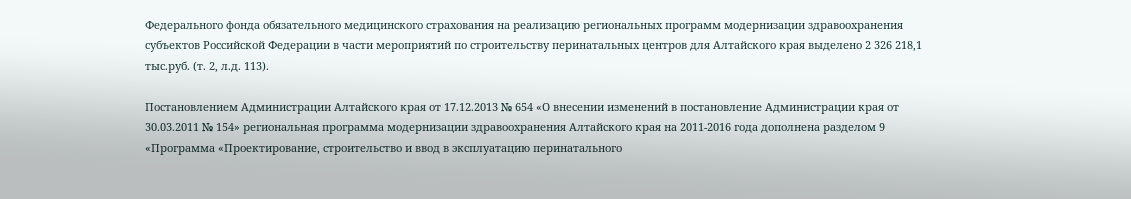Федерального фонда обязательного медицинского страхования на реализацию региональных программ модернизации здравоохранения субъектов Российской Федерации в части мероприятий по строительству перинатальных центров для Алтайского края выделено 2 326 218,1 тыс.руб. (т. 2, л.д. 113).

Постановлением Администрации Алтайского края от 17.12.2013 № 654 «О внесении изменений в постановление Администрации края от 30.03.2011 № 154» региональная программа модернизации здравоохранения Алтайского края на 2011-2016 года дополнена разделом 9 «Программа «Проектирование, строительство и ввод в эксплуатацию перинатального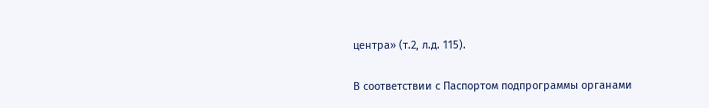центра» (т.2, л.д. 115).

В соответствии с Паспортом подпрограммы органами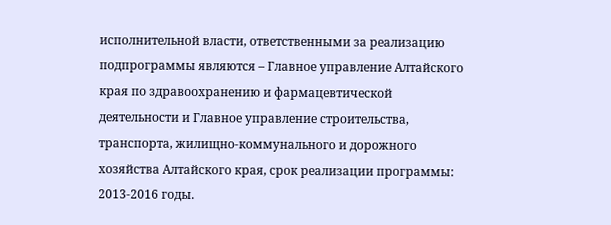исполнительной власти, ответственными за реализацию подпрограммы являются – Главное управление Алтайского края по здравоохранению и фармацевтической деятельности и Главное управление строительства, транспорта, жилищно-коммунального и дорожного хозяйства Алтайского края, срок реализации программы: 2013-2016 годы.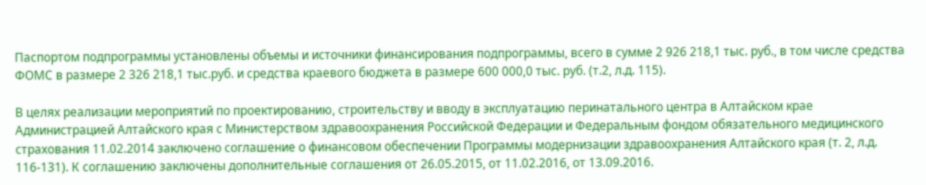Паспортом подпрограммы установлены объемы и источники финансирования подпрограммы, всего в сумме 2 926 218,1 тыс. руб., в том числе средства ФОМС в размере 2 326 218,1 тыс.руб. и средства краевого бюджета в размере 600 000,0 тыс. руб. (т.2, л.д. 115).

В целях реализации мероприятий по проектированию, строительству и вводу в эксплуатацию перинатального центра в Алтайском крае Администрацией Алтайского края с Министерством здравоохранения Российской Федерации и Федеральным фондом обязательного медицинского страхования 11.02.2014 заключено соглашение о финансовом обеспечении Программы модернизации здравоохранения Алтайского края (т. 2, л.д. 116-131). К соглашению заключены дополнительные соглашения от 26.05.2015, от 11.02.2016, от 13.09.2016.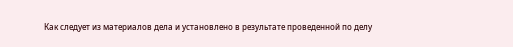Как следует из материалов дела и установлено в результате проведенной по делу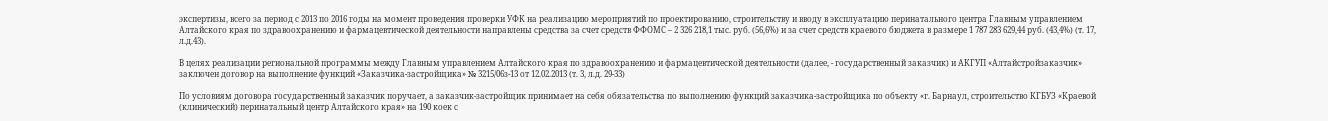экспертизы, всего за период с 2013 по 2016 годы на момент проведения проверки УФК на реализацию мероприятий по проектированию, строительству и вводу в эксплуатацию перинатального центра Главным управлением Алтайского края по здравоохранению и фармацевтической деятельности направлены средства за счет средств ФФОМС – 2 326 218,1 тыс. руб. (56,6%) и за счет средств краевого бюджета в размере 1 787 283 629,44 руб. (43,4%) (т. 17, л.д.43).

В целях реализации региональной программы между Главным управлением Алтайского края по здравоохранению и фармацевтической деятельности (далее, - государственный заказчик) и АКГУП «Алтайстройзаказчик» заключен договор на выполнение функций «Заказчика-застройщика» № 3215/06з-13 от 12.02.2013 (т. 3, л.д. 29-33)

По условиям договора государственный заказчик поручает, а заказчик-застройщик принимает на себя обязательства по выполнению функций заказчика-застройщика по объекту «г. Барнаул, строительство КГБУЗ «Краевой (клинический) перинатальный центр Алтайского края» на 190 коек с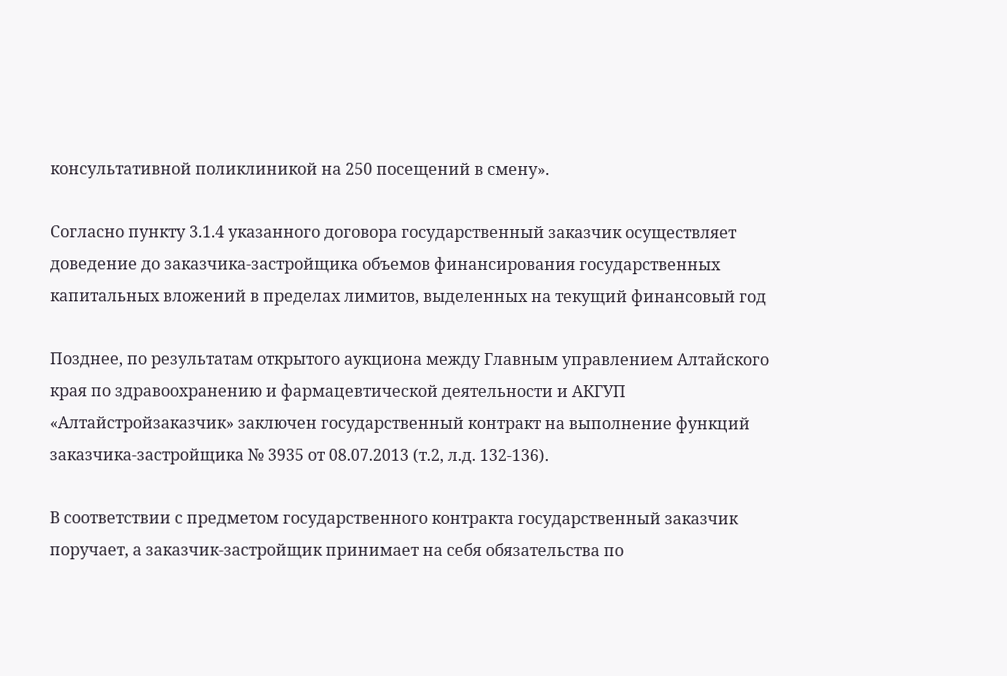консультативной поликлиникой на 250 посещений в смену».

Согласно пункту 3.1.4 указанного договора государственный заказчик осуществляет доведение до заказчика-застройщика объемов финансирования государственных капитальных вложений в пределах лимитов, выделенных на текущий финансовый год

Позднее, по результатам открытого аукциона между Главным управлением Алтайского края по здравоохранению и фармацевтической деятельности и АКГУП «Алтайстройзаказчик» заключен государственный контракт на выполнение функций заказчика-застройщика № 3935 от 08.07.2013 (т.2, л.д. 132-136).

В соответствии с предметом государственного контракта государственный заказчик поручает, а заказчик-застройщик принимает на себя обязательства по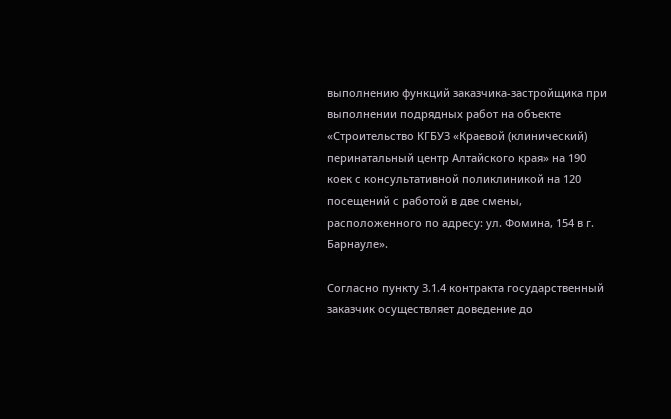выполнению функций заказчика-застройщика при выполнении подрядных работ на объекте «Строительство КГБУЗ «Краевой (клинический) перинатальный центр Алтайского края» на 190 коек с консультативной поликлиникой на 120 посещений с работой в две смены, расположенного по адресу: ул. Фомина, 154 в г. Барнауле».

Согласно пункту 3.1.4 контракта государственный заказчик осуществляет доведение до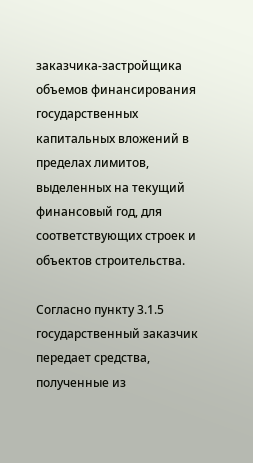заказчика-застройщика объемов финансирования государственных капитальных вложений в пределах лимитов, выделенных на текущий финансовый год, для соответствующих строек и объектов строительства.

Согласно пункту 3.1.5 государственный заказчик передает средства, полученные из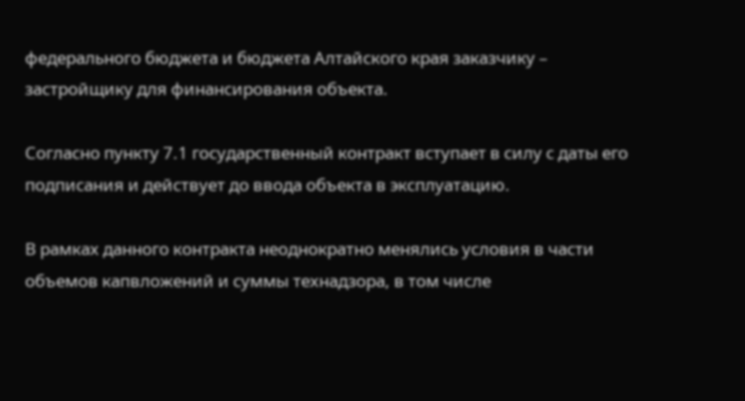федерального бюджета и бюджета Алтайского края заказчику – застройщику для финансирования объекта.

Согласно пункту 7.1 государственный контракт вступает в силу с даты его подписания и действует до ввода объекта в эксплуатацию.

В рамках данного контракта неоднократно менялись условия в части объемов капвложений и суммы технадзора, в том числе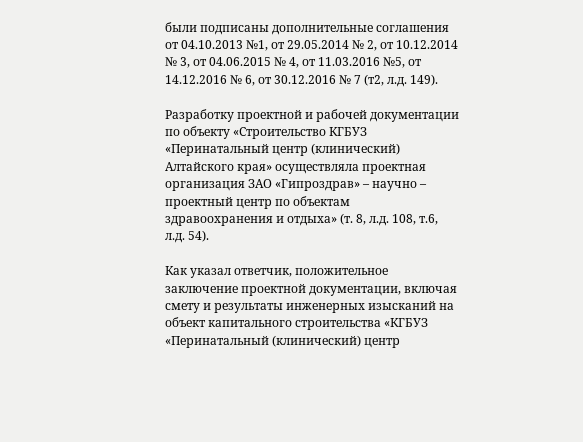были подписаны дополнительные соглашения от 04.10.2013 №1, от 29.05.2014 № 2, от 10.12.2014 № 3, от 04.06.2015 № 4, от 11.03.2016 №5, от 14.12.2016 № 6, от 30.12.2016 № 7 (т2, л.д. 149).

Разработку проектной и рабочей документации по объекту «Строительство КГБУЗ «Перинатальный центр (клинический) Алтайского края» осуществляла проектная организация ЗАО «Гипроздрав» – научно – проектный центр по объектам здравоохранения и отдыха» (т. 8, л.д. 108, т.6, л.д. 54).

Как указал ответчик, положительное заключение проектной документации, включая смету и результаты инженерных изысканий на объект капитального строительства «КГБУЗ «Перинатальный (клинический) центр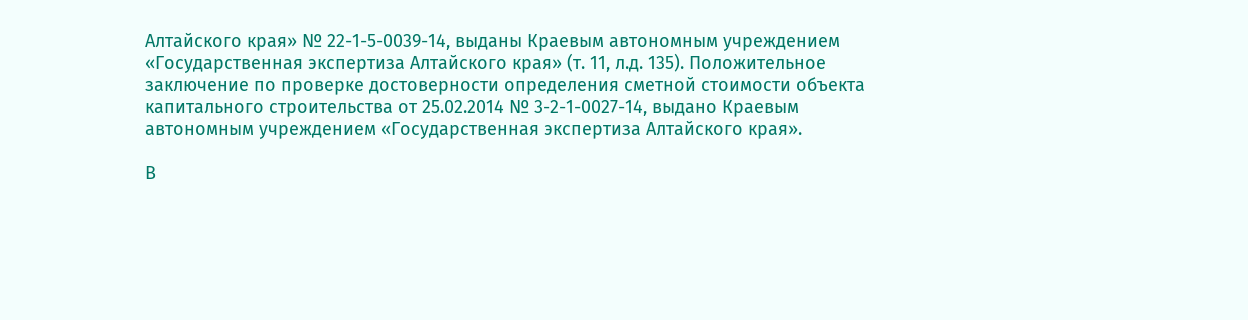Алтайского края» № 22-1-5-0039-14, выданы Краевым автономным учреждением «Государственная экспертиза Алтайского края» (т. 11, л.д. 135). Положительное заключение по проверке достоверности определения сметной стоимости объекта капитального строительства от 25.02.2014 № 3-2-1-0027-14, выдано Краевым автономным учреждением «Государственная экспертиза Алтайского края».

В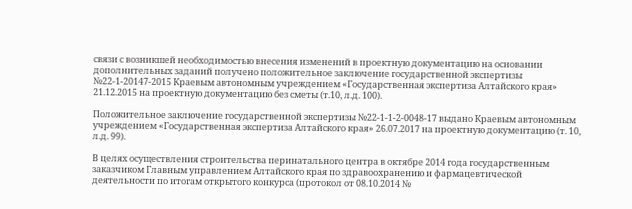связи с возникшей необходимостью внесения изменений в проектную документацию на основании дополнительных заданий получено положительное заключение государственной экспертизы №22-1-20147-2015 Краевым автономным учреждением «Государственная экспертиза Алтайского края» 21.12.2015 на проектную документацию без сметы (т.10, л.д. 100).

Положительное заключение государственной экспертизы №22-1-1-2-0048-17 выдано Краевым автономным учреждением «Государственная экспертиза Алтайского края» 26.07.2017 на проектную документацию (т. 10, л.д. 99).

В целях осуществления строительства перинатального центра в октябре 2014 года государственным заказчиком Главным управлением Алтайского края по здравоохранению и фармацевтической деятельности по итогам открытого конкурса (протокол от 08.10.2014 №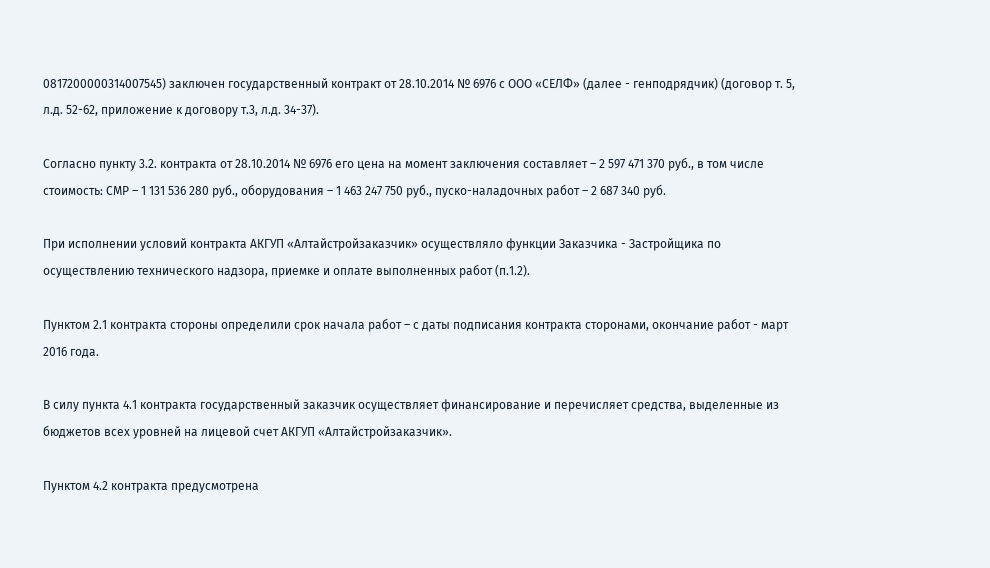0817200000314007545) заключен государственный контракт от 28.10.2014 № 6976 с ООО «СЕЛФ» (далее - генподрядчик) (договор т. 5, л.д. 52-62, приложение к договору т.3, л.д. 34-37).

Согласно пункту 3.2. контракта от 28.10.2014 № 6976 его цена на момент заключения составляет – 2 597 471 370 руб., в том числе стоимость: СМР – 1 131 536 280 руб., оборудования – 1 463 247 750 руб., пуско-наладочных работ – 2 687 340 руб.

При исполнении условий контракта АКГУП «Алтайстройзаказчик» осуществляло функции Заказчика - Застройщика по осуществлению технического надзора, приемке и оплате выполненных работ (п.1.2).

Пунктом 2.1 контракта стороны определили срок начала работ – с даты подписания контракта сторонами, окончание работ - март 2016 года.

В силу пункта 4.1 контракта государственный заказчик осуществляет финансирование и перечисляет средства, выделенные из бюджетов всех уровней на лицевой счет АКГУП «Алтайстройзаказчик».

Пунктом 4.2 контракта предусмотрена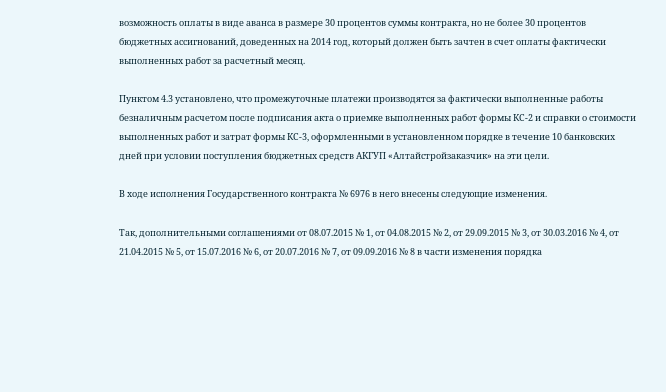возможность оплаты в виде аванса в размере 30 процентов суммы контракта, но не более 30 процентов бюджетных ассигнований, доведенных на 2014 год, который должен быть зачтен в счет оплаты фактически выполненных работ за расчетный месяц.

Пунктом 4.3 установлено, что промежуточные платежи производятся за фактически выполненные работы безналичным расчетом после подписания акта о приемке выполненных работ формы КС-2 и справки о стоимости выполненных работ и затрат формы КС-3, оформленными в установленном порядке в течение 10 банковских дней при условии поступления бюджетных средств АКГУП «Алтайстройзаказчик» на эти цели.

В ходе исполнения Государственного контракта № 6976 в него внесены следующие изменения.

Так, дополнительными соглашениями от 08.07.2015 № 1, от 04.08.2015 № 2, от 29.09.2015 № 3, от 30.03.2016 № 4, от 21.04.2015 № 5, от 15.07.2016 № 6, от 20.07.2016 № 7, от 09.09.2016 № 8 в части изменения порядка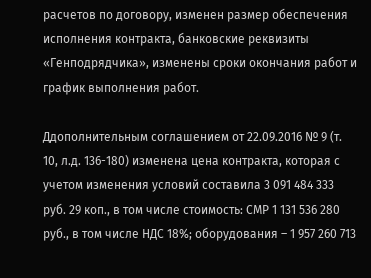расчетов по договору, изменен размер обеспечения исполнения контракта, банковские реквизиты «Генподрядчика», изменены сроки окончания работ и график выполнения работ.

Ддополнительным соглашением от 22.09.2016 № 9 (т. 10, л.д. 136-180) изменена цена контракта, которая с учетом изменения условий составила 3 091 484 333 руб. 29 коп., в том числе стоимость: СМР 1 131 536 280 руб., в том числе НДС 18%; оборудования – 1 957 260 713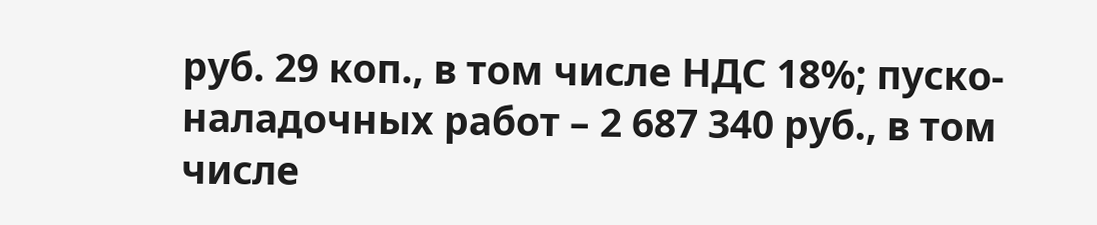руб. 29 коп., в том числе НДС 18%; пуско-наладочных работ – 2 687 340 руб., в том числе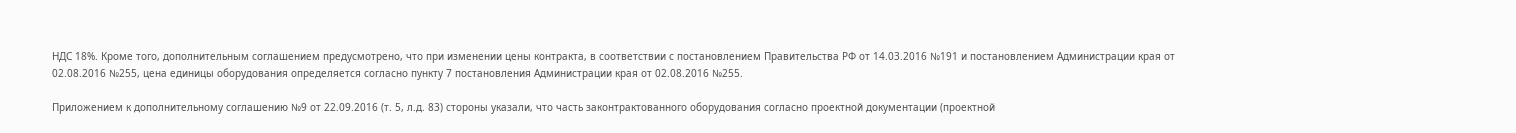НДС 18%. Кроме того, дополнительным соглашением предусмотрено, что при изменении цены контракта, в соответствии с постановлением Правительства РФ от 14.03.2016 №191 и постановлением Администрации края от 02.08.2016 №255, цена единицы оборудования определяется согласно пункту 7 постановления Администрации края от 02.08.2016 №255.

Приложением к дополнительному соглашению №9 от 22.09.2016 (т. 5, л.д. 83) стороны указали, что часть законтрактованного оборудования согласно проектной документации (проектной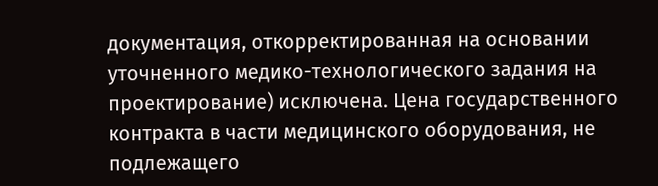документация, откорректированная на основании уточненного медико-технологического задания на проектирование) исключена. Цена государственного контракта в части медицинского оборудования, не подлежащего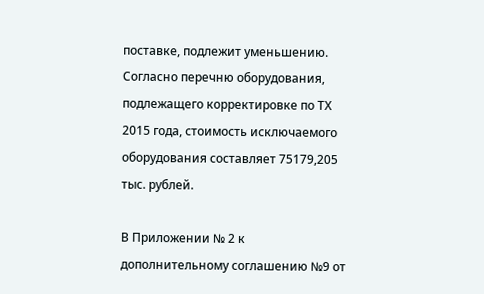поставке, подлежит уменьшению. Согласно перечню оборудования, подлежащего корректировке по ТХ 2015 года, стоимость исключаемого оборудования составляет 75179,205 тыс. рублей.

В Приложении № 2 к дополнительному соглашению №9 от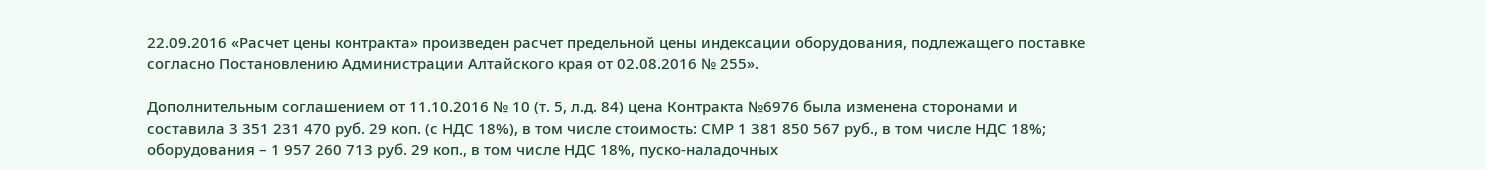22.09.2016 «Расчет цены контракта» произведен расчет предельной цены индексации оборудования, подлежащего поставке согласно Постановлению Администрации Алтайского края от 02.08.2016 № 255».

Дополнительным соглашением от 11.10.2016 № 10 (т. 5, л.д. 84) цена Контракта №6976 была изменена сторонами и составила 3 351 231 470 руб. 29 коп. (с НДС 18%), в том числе стоимость: СМР 1 381 850 567 руб., в том числе НДС 18%; оборудования – 1 957 260 713 руб. 29 коп., в том числе НДС 18%, пуско-наладочных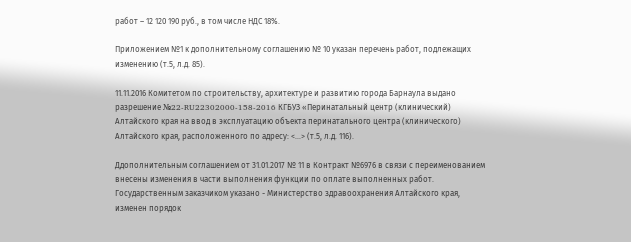работ – 12 120 190 руб., в том числе НДС 18%.

Приложением №1 к дополнительному соглашению № 10 указан перечень работ, подлежащих изменению (т.5, л.д. 85).

11.11.2016 Комитетом по строительству, архитектуре и развитию города Барнаула выдано разрешение №22-RU22302000-158-2016 КГБУЗ «Перинатальный центр (клинический) Алтайского края на ввод в эксплуатацию объекта перинатального центра (клинического) Алтайского края, расположенного по адресу: <...> (т.5, л.д. 116).

Ддополнительным соглашением от 31.01.2017 № 11 в Контракт №6976 в связи с переименованием внесены изменения в части выполнения функции по оплате выполненных работ. Государственным заказчиком указано - Министерство здравоохранения Алтайского края, изменен порядок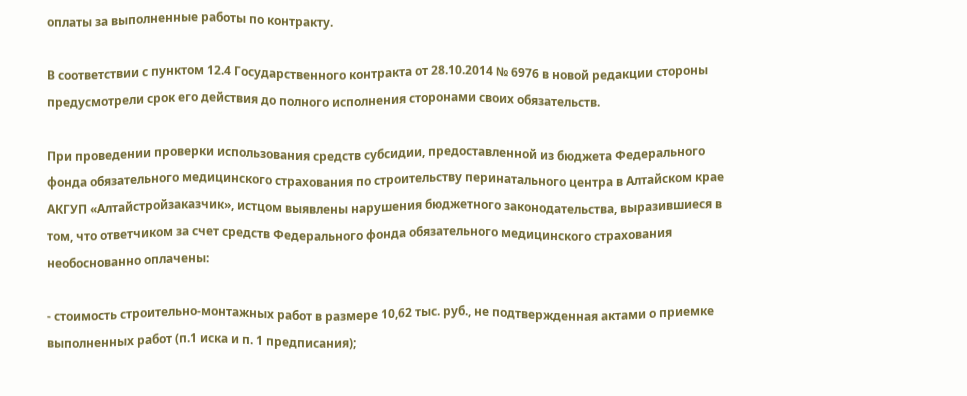оплаты за выполненные работы по контракту.

В соответствии с пунктом 12.4 Государственного контракта от 28.10.2014 № 6976 в новой редакции стороны предусмотрели срок его действия до полного исполнения сторонами своих обязательств.

При проведении проверки использования средств субсидии, предоставленной из бюджета Федерального фонда обязательного медицинского страхования по строительству перинатального центра в Алтайском крае АКГУП «Алтайстройзаказчик», истцом выявлены нарушения бюджетного законодательства, выразившиеся в том, что ответчиком за счет средств Федерального фонда обязательного медицинского страхования необоснованно оплачены:

- стоимость строительно-монтажных работ в размере 10,62 тыс. руб., не подтвержденная актами о приемке выполненных работ (п.1 иска и п. 1 предписания);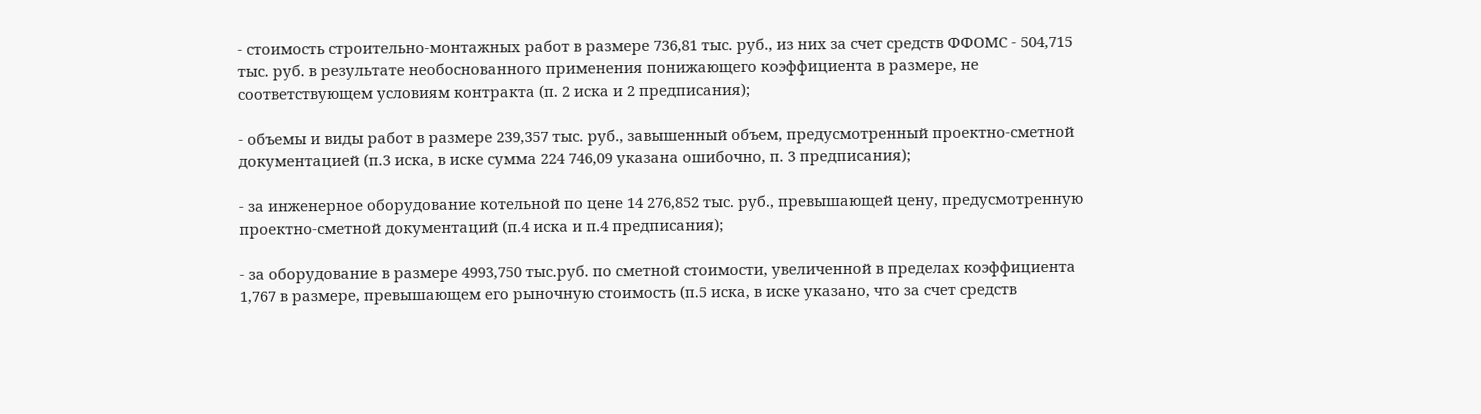- стоимость строительно-монтажных работ в размере 736,81 тыс. руб., из них за счет средств ФФОМС - 504,715 тыс. руб. в результате необоснованного применения понижающего коэффициента в размере, не соответствующем условиям контракта (п. 2 иска и 2 предписания);

- объемы и виды работ в размере 239,357 тыс. руб., завышенный объем, предусмотренный проектно-сметной документацией (п.3 иска, в иске сумма 224 746,09 указана ошибочно, п. 3 предписания);

- за инженерное оборудование котельной по цене 14 276,852 тыс. руб., превышающей цену, предусмотренную проектно-сметной документаций (п.4 иска и п.4 предписания);

- за оборудование в размере 4993,750 тыс.руб. по сметной стоимости, увеличенной в пределах коэффициента 1,767 в размере, превышающем его рыночную стоимость (п.5 иска, в иске указано, что за счет средств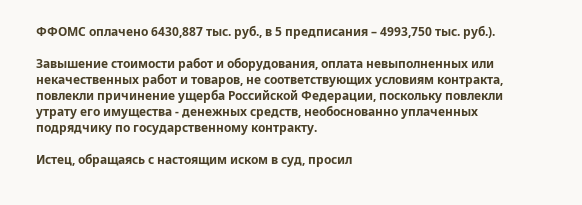ФФОМС оплачено 6430,887 тыс. руб., в 5 предписания – 4993,750 тыс. руб.).

Завышение стоимости работ и оборудования, оплата невыполненных или некачественных работ и товаров, не соответствующих условиям контракта, повлекли причинение ущерба Российской Федерации, поскольку повлекли утрату его имущества - денежных средств, необоснованно уплаченных подрядчику по государственному контракту.

Истец, обращаясь с настоящим иском в суд, просил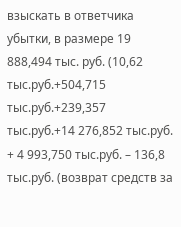взыскать в ответчика убытки, в размере 19 888,494 тыс. руб. (10,62 тыс.руб.+504,715 тыс.руб.+239,357 тыс.руб.+14 276,852 тыс.руб. + 4 993,750 тыс.руб. – 136,8 тыс.руб. (возврат средств за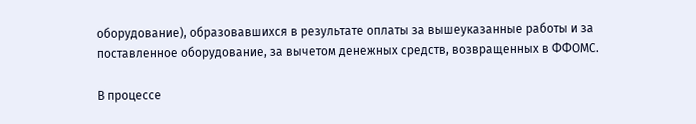оборудование), образовавшихся в результате оплаты за вышеуказанные работы и за поставленное оборудование, за вычетом денежных средств, возвращенных в ФФОМС.

В процессе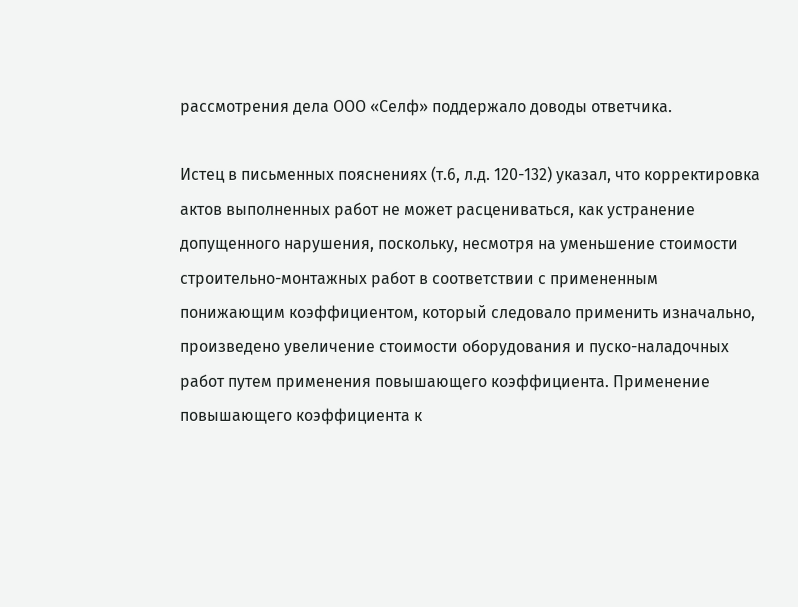рассмотрения дела ООО «Селф» поддержало доводы ответчика.

Истец в письменных пояснениях (т.6, л.д. 120-132) указал, что корректировка актов выполненных работ не может расцениваться, как устранение допущенного нарушения, поскольку, несмотря на уменьшение стоимости строительно-монтажных работ в соответствии с примененным понижающим коэффициентом, который следовало применить изначально, произведено увеличение стоимости оборудования и пуско-наладочных работ путем применения повышающего коэффициента. Применение повышающего коэффициента к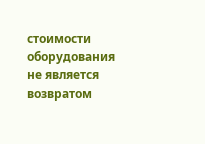стоимости оборудования не является возвратом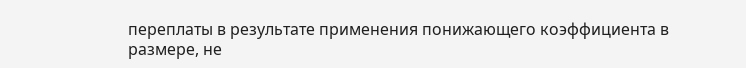переплаты в результате применения понижающего коэффициента в размере, не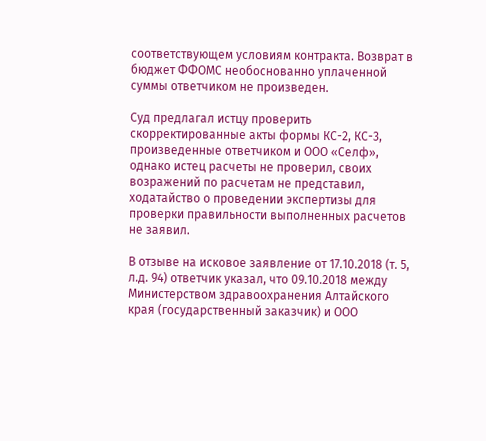соответствующем условиям контракта. Возврат в бюджет ФФОМС необоснованно уплаченной суммы ответчиком не произведен.

Суд предлагал истцу проверить скорректированные акты формы КС-2, КС-3, произведенные ответчиком и ООО «Селф», однако истец расчеты не проверил, своих возражений по расчетам не представил, ходатайство о проведении экспертизы для проверки правильности выполненных расчетов не заявил.

В отзыве на исковое заявление от 17.10.2018 (т. 5, л.д. 94) ответчик указал, что 09.10.2018 между Министерством здравоохранения Алтайского края (государственный заказчик) и ООО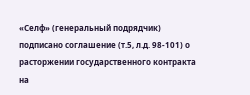«Селф» (генеральный подрядчик) подписано соглашение (т.5, л.д. 98-101) о расторжении государственного контракта на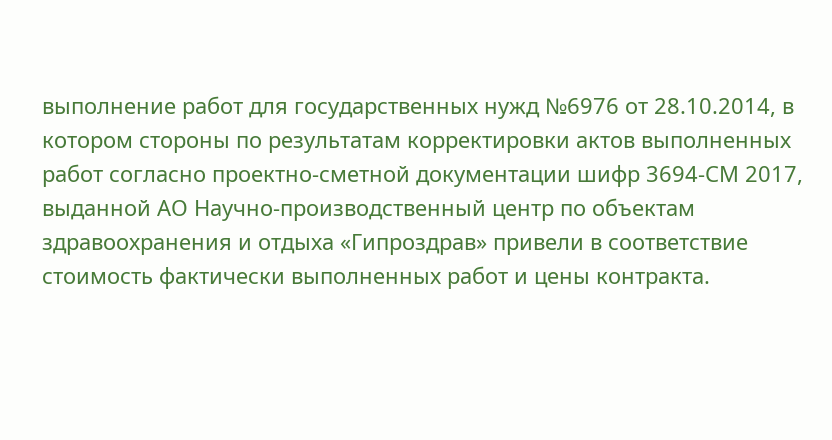выполнение работ для государственных нужд №6976 от 28.10.2014, в котором стороны по результатам корректировки актов выполненных работ согласно проектно-сметной документации шифр 3694-СМ 2017, выданной АО Научно-производственный центр по объектам здравоохранения и отдыха «Гипроздрав» привели в соответствие стоимость фактически выполненных работ и цены контракта.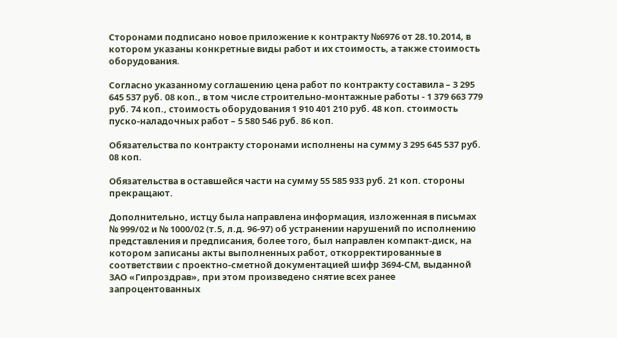Сторонами подписано новое приложение к контракту №6976 от 28.10.2014, в котором указаны конкретные виды работ и их стоимость, а также стоимость оборудования.

Согласно указанному соглашению цена работ по контракту составила – 3 295 645 537 руб. 08 коп., в том числе строительно-монтажные работы - 1 379 663 779 руб. 74 коп., стоимость оборудования 1 910 401 210 руб. 48 коп. стоимость пуско-наладочных работ – 5 580 546 руб. 86 коп.

Обязательства по контракту сторонами исполнены на сумму 3 295 645 537 руб. 08 коп.

Обязательства в оставшейся части на сумму 55 585 933 руб. 21 коп. стороны прекращают.

Дополнительно, истцу была направлена информация, изложенная в письмах № 999/02 и № 1000/02 (т.5, л.д. 96-97) об устранении нарушений по исполнению представления и предписания, более того, был направлен компакт-диск, на котором записаны акты выполненных работ, откорректированные в соответствии с проектно-сметной документацией шифр 3694-СМ, выданной ЗАО «Гипроздрав», при этом произведено снятие всех ранее запроцентованных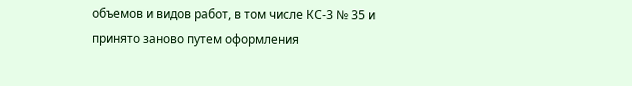объемов и видов работ, в том числе КС-3 № 35 и принято заново путем оформления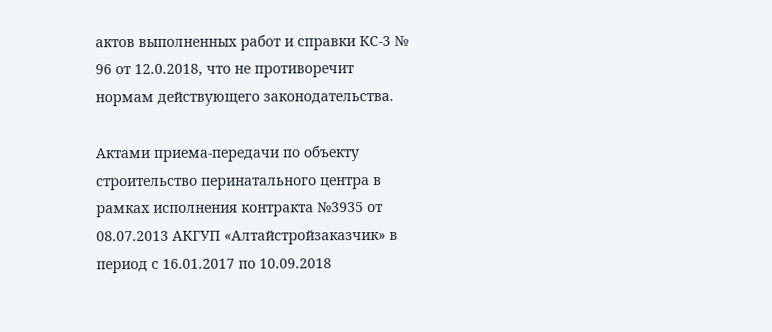актов выполненных работ и справки КС-3 № 96 от 12.0.2018, что не противоречит нормам действующего законодательства.

Актами приема-передачи по объекту строительство перинатального центра в рамках исполнения контракта №3935 от 08.07.2013 АКГУП «Алтайстройзаказчик» в период с 16.01.2017 по 10.09.2018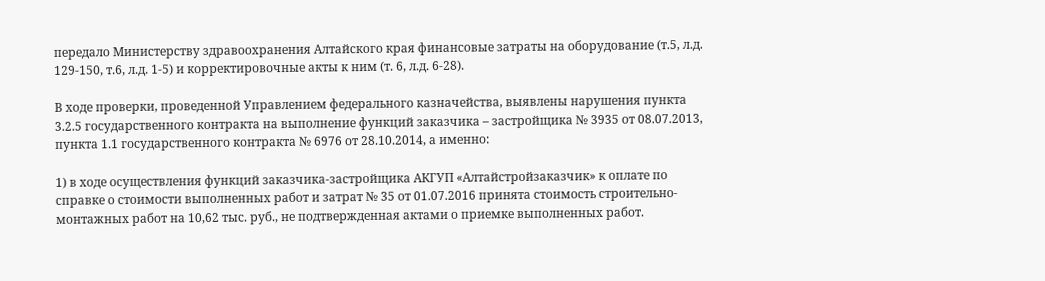передало Министерству здравоохранения Алтайского края финансовые затраты на оборудование (т.5, л.д. 129-150, т.6, л.д. 1-5) и корректировочные акты к ним (т. 6, л.д. 6-28).

В ходе проверки, проведенной Управлением федерального казначейства, выявлены нарушения пункта 3.2.5 государственного контракта на выполнение функций заказчика – застройщика № 3935 от 08.07.2013, пункта 1.1 государственного контракта № 6976 от 28.10.2014, а именно:

1) в ходе осуществления функций заказчика-застройщика АКГУП «Алтайстройзаказчик» к оплате по справке о стоимости выполненных работ и затрат № 35 от 01.07.2016 принята стоимость строительно-монтажных работ на 10,62 тыс. руб., не подтвержденная актами о приемке выполненных работ.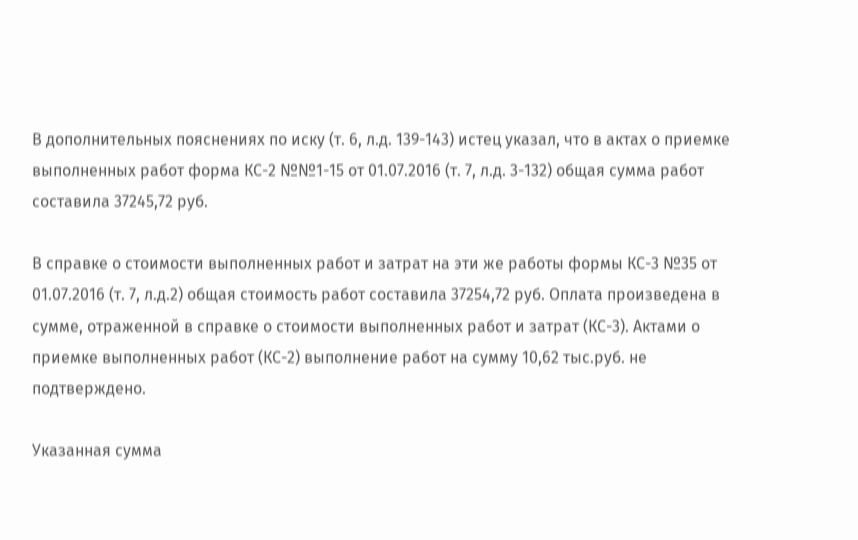В дополнительных пояснениях по иску (т. 6, л.д. 139-143) истец указал, что в актах о приемке выполненных работ форма КС-2 №№1-15 от 01.07.2016 (т. 7, л.д. 3-132) общая сумма работ составила 37245,72 руб.

В справке о стоимости выполненных работ и затрат на эти же работы формы КС-3 №35 от 01.07.2016 (т. 7, л.д.2) общая стоимость работ составила 37254,72 руб. Оплата произведена в сумме, отраженной в справке о стоимости выполненных работ и затрат (КС-3). Актами о приемке выполненных работ (КС-2) выполнение работ на сумму 10,62 тыс.руб. не подтверждено.

Указанная сумма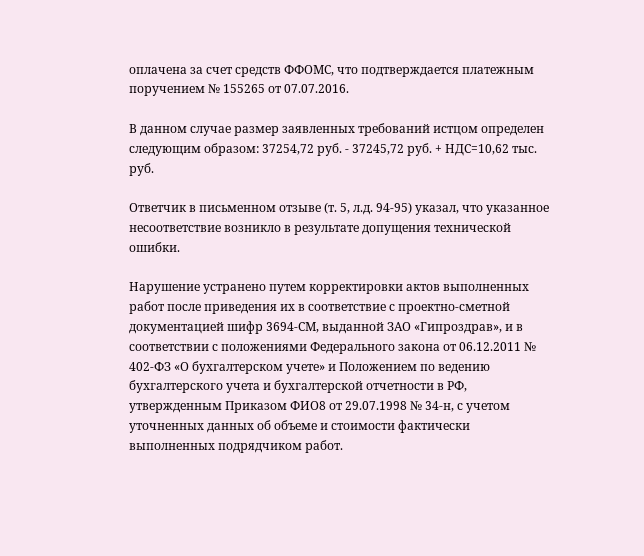оплачена за счет средств ФФОМС, что подтверждается платежным поручением № 155265 от 07.07.2016.

В данном случае размер заявленных требований истцом определен следующим образом: 37254,72 руб. - 37245,72 руб. + НДС=10,62 тыс. руб.

Ответчик в письменном отзыве (т. 5, л.д. 94-95) указал, что указанное несоответствие возникло в результате допущения технической ошибки.

Нарушение устранено путем корректировки актов выполненных работ после приведения их в соответствие с проектно-сметной документацией шифр 3694-СМ, выданной ЗАО «Гипроздрав», и в соответствии с положениями Федерального закона от 06.12.2011 № 402-ФЗ «О бухгалтерском учете» и Положением по ведению бухгалтерского учета и бухгалтерской отчетности в РФ, утвержденным Приказом ФИО8 от 29.07.1998 № 34-н, с учетом уточненных данных об объеме и стоимости фактически выполненных подрядчиком работ.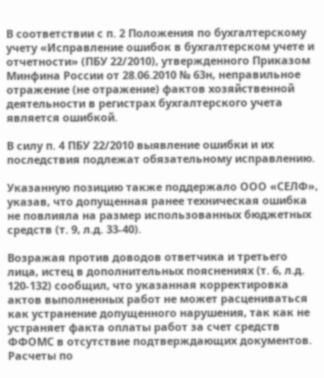В соответствии с п. 2 Положения по бухгалтерскому учету «Исправление ошибок в бухгалтерском учете и отчетности» (ПБУ 22/2010), утвержденного Приказом Минфина России от 28.06.2010 № 63н, неправильное отражение (не отражение) фактов хозяйственной деятельности в регистрах бухгалтерского учета является ошибкой.

В силу п. 4 ПБУ 22/2010 выявление ошибки и их последствия подлежат обязательному исправлению.

Указанную позицию также поддержало ООО «СЕЛФ», указав, что допущенная ранее техническая ошибка не повлияла на размер использованных бюджетных средств (т. 9, л.д. 33-40).

Возражая против доводов ответчика и третьего лица, истец в дополнительных пояснениях (т. 6, л.д. 120-132) сообщил, что указанная корректировка актов выполненных работ не может расцениваться как устранение допущенного нарушения, так как не устраняет факта оплаты работ за счет средств ФФОМС в отсутствие подтверждающих документов. Расчеты по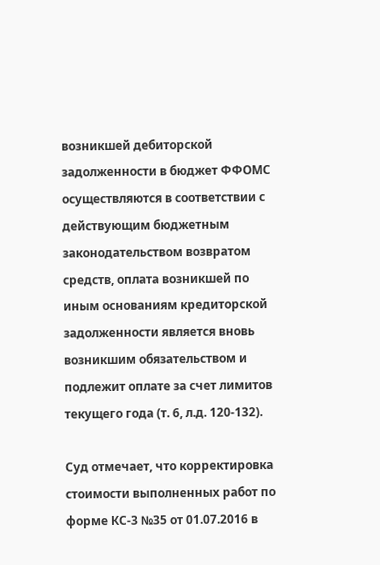возникшей дебиторской задолженности в бюджет ФФОМС осуществляются в соответствии с действующим бюджетным законодательством возвратом средств, оплата возникшей по иным основаниям кредиторской задолженности является вновь возникшим обязательством и подлежит оплате за счет лимитов текущего года (т. 6, л.д. 120-132).

Суд отмечает, что корректировка стоимости выполненных работ по форме КС-3 №35 от 01.07.2016 в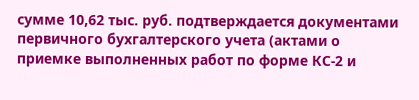сумме 10,62 тыс. руб. подтверждается документами первичного бухгалтерского учета (актами о приемке выполненных работ по форме КС-2 и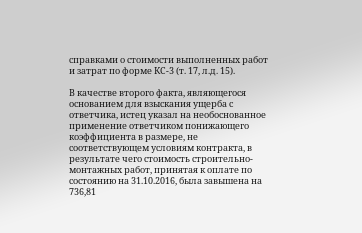справками о стоимости выполненных работ и затрат по форме КС-3 (т. 17, л.д. 15).

В качестве второго факта, являющегося основанием для взыскания ущерба с ответчика, истец указал на необоснованное применение ответчиком понижающего коэффициента в размере, не соответствующем условиям контракта, в результате чего стоимость строительно-монтажных работ, принятая к оплате по состоянию на 31.10.2016, была завышена на 736,81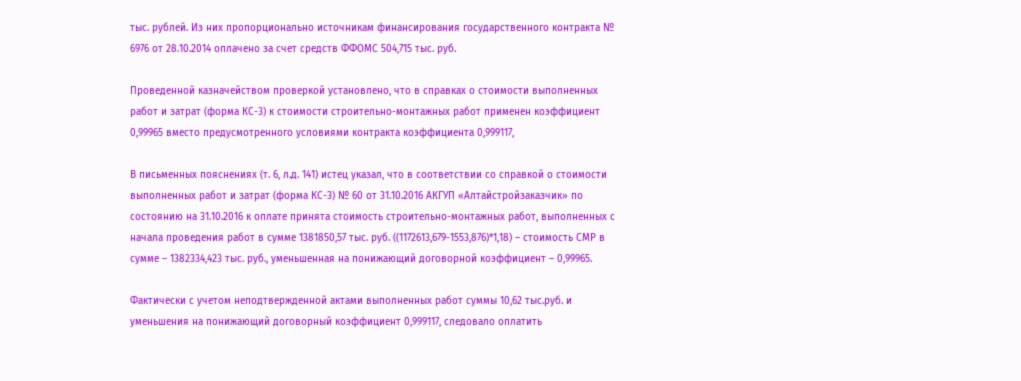тыс. рублей. Из них пропорционально источникам финансирования государственного контракта № 6976 от 28.10.2014 оплачено за счет средств ФФОМС 504,715 тыс. руб.

Проведенной казначейством проверкой установлено, что в справках о стоимости выполненных работ и затрат (форма КС-3) к стоимости строительно-монтажных работ применен коэффициент 0,99965 вместо предусмотренного условиями контракта коэффициента 0,999117,

В письменных пояснениях (т. 6, л.д. 141) истец указал, что в соответствии со справкой о стоимости выполненных работ и затрат (форма КС-3) № 60 от 31.10.2016 АКГУП «Алтайстройзаказчик» по состоянию на 31.10.2016 к оплате принята стоимость строительно-монтажных работ, выполненных с начала проведения работ в сумме 1381850,57 тыс. руб. ((1172613,679-1553,876)*1,18) – стоимость СМР в сумме – 1382334,423 тыс. руб., уменьшенная на понижающий договорной коэффициент – 0,99965.

Фактически с учетом неподтвержденной актами выполненных работ суммы 10,62 тыс.руб. и уменьшения на понижающий договорный коэффициент 0,999117, следовало оплатить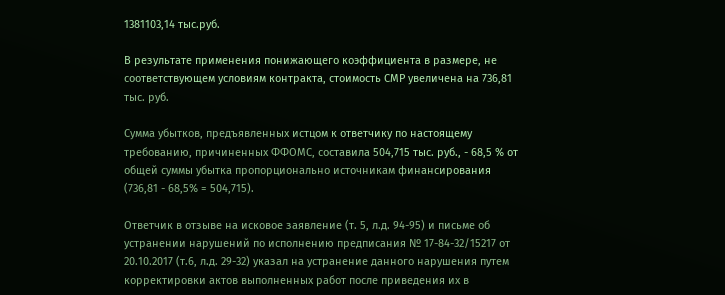1381103,14 тыс.руб.

В результате применения понижающего коэффициента в размере, не соответствующем условиям контракта, стоимость СМР увеличена на 736,81 тыс. руб.

Сумма убытков, предъявленных истцом к ответчику по настоящему требованию, причиненных ФФОМС, составила 504,715 тыс. руб., - 68,5 % от общей суммы убытка пропорционально источникам финансирования (736,81 - 68,5% = 504,715).

Ответчик в отзыве на исковое заявление (т. 5, л.д. 94-95) и письме об устранении нарушений по исполнению предписания № 17-84-32/15217 от 20.10.2017 (т.6, л.д. 29-32) указал на устранение данного нарушения путем корректировки актов выполненных работ после приведения их в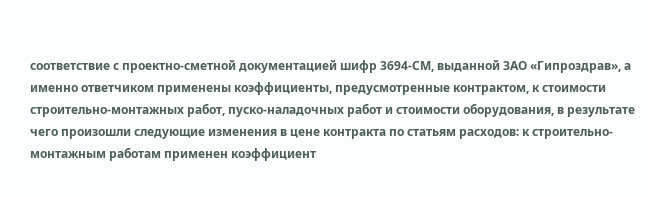соответствие с проектно-сметной документацией шифр 3694-СМ, выданной ЗАО «Гипроздрав», а именно ответчиком применены коэффициенты, предусмотренные контрактом, к стоимости строительно-монтажных работ, пуско-наладочных работ и стоимости оборудования, в результате чего произошли следующие изменения в цене контракта по статьям расходов: к строительно-монтажным работам применен коэффициент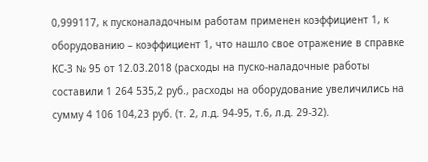0,999117, к пусконаладочным работам применен коэффициент 1, к оборудованию – коэффициент 1, что нашло свое отражение в справке КС-3 № 95 от 12.03.2018 (расходы на пуско-наладочные работы составили 1 264 535,2 руб., расходы на оборудование увеличились на сумму 4 106 104,23 руб. (т. 2, л.д. 94-95, т.6, л.д. 29-32).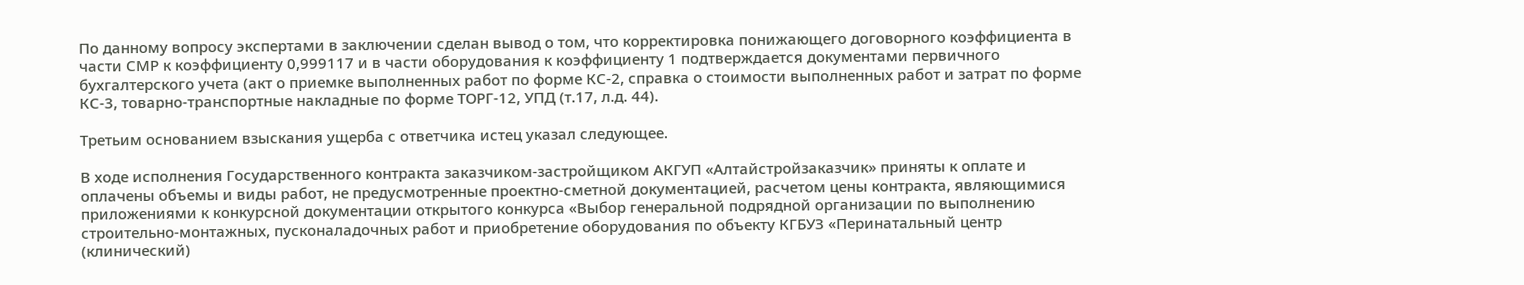По данному вопросу экспертами в заключении сделан вывод о том, что корректировка понижающего договорного коэффициента в части СМР к коэффициенту 0,999117 и в части оборудования к коэффициенту 1 подтверждается документами первичного бухгалтерского учета (акт о приемке выполненных работ по форме КС-2, справка о стоимости выполненных работ и затрат по форме КС-3, товарно-транспортные накладные по форме ТОРГ-12, УПД (т.17, л.д. 44).

Третьим основанием взыскания ущерба с ответчика истец указал следующее.

В ходе исполнения Государственного контракта заказчиком-застройщиком АКГУП «Алтайстройзаказчик» приняты к оплате и оплачены объемы и виды работ, не предусмотренные проектно-сметной документацией, расчетом цены контракта, являющимися приложениями к конкурсной документации открытого конкурса «Выбор генеральной подрядной организации по выполнению строительно-монтажных, пусконаладочных работ и приобретение оборудования по объекту КГБУЗ «Перинатальный центр (клинический)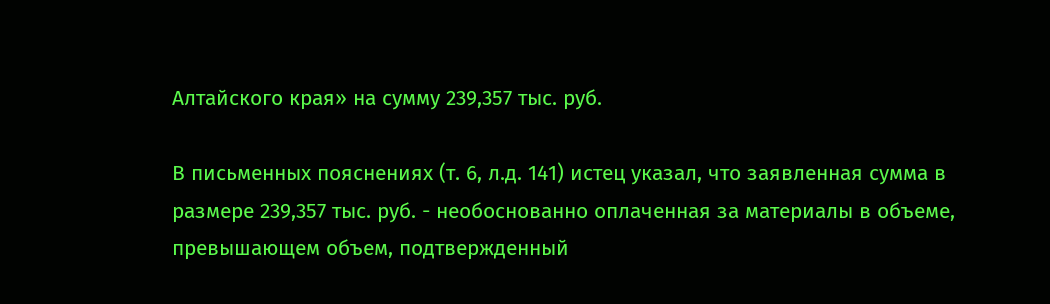Алтайского края» на сумму 239,357 тыс. руб.

В письменных пояснениях (т. 6, л.д. 141) истец указал, что заявленная сумма в размере 239,357 тыс. руб. - необоснованно оплаченная за материалы в объеме, превышающем объем, подтвержденный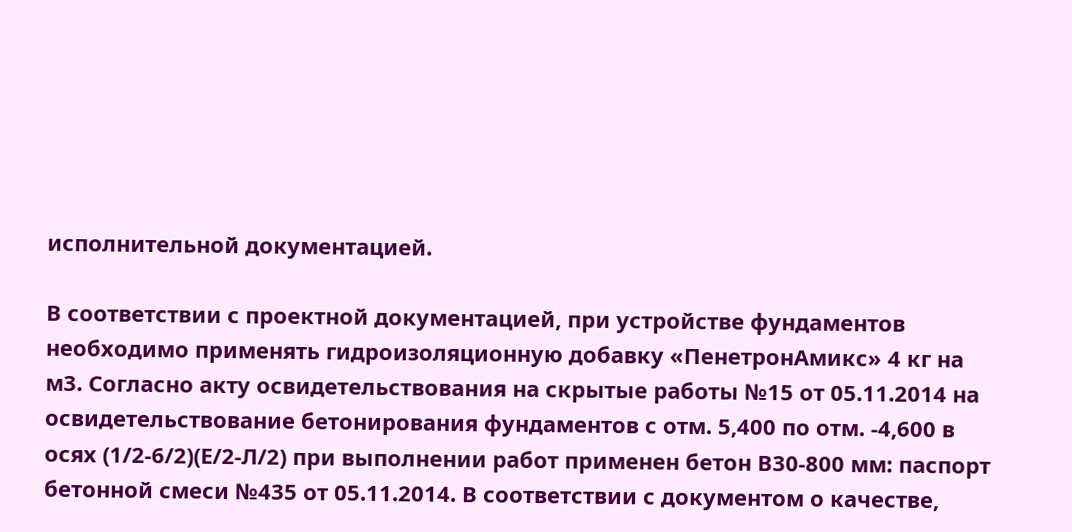исполнительной документацией.

В соответствии с проектной документацией, при устройстве фундаментов необходимо применять гидроизоляционную добавку «ПенетронАмикс» 4 кг на м3. Согласно акту освидетельствования на скрытые работы №15 от 05.11.2014 на освидетельствование бетонирования фундаментов с отм. 5,400 по отм. -4,600 в осях (1/2-6/2)(Е/2-Л/2) при выполнении работ применен бетон В30-800 мм: паспорт бетонной смеси №435 от 05.11.2014. В соответствии с документом о качестве,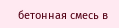бетонная смесь в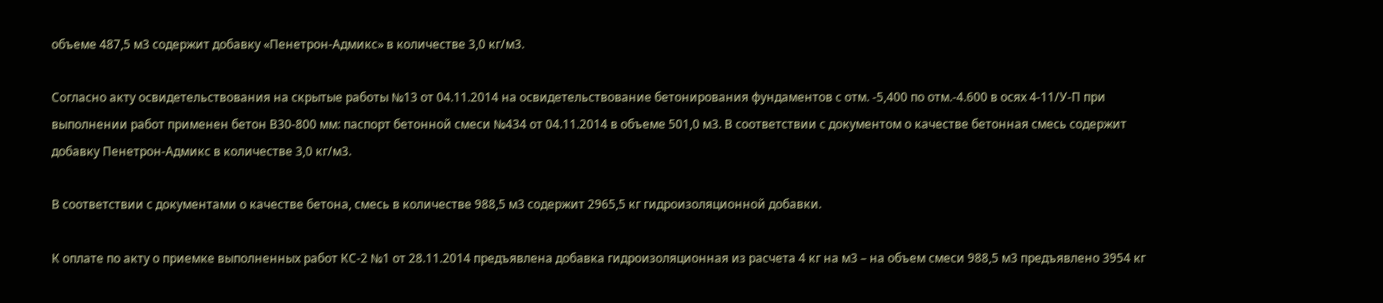объеме 487,5 м3 содержит добавку «Пенетрон-Адмикс» в количестве 3,0 кг/м3.

Согласно акту освидетельствования на скрытые работы №13 от 04.11.2014 на освидетельствование бетонирования фундаментов с отм. -5,400 по отм.-4.600 в осях 4-11/У-П при выполнении работ применен бетон В30-800 мм: паспорт бетонной смеси №434 от 04.11.2014 в объеме 501,0 м3. В соответствии с документом о качестве бетонная смесь содержит добавку Пенетрон-Адмикс в количестве 3,0 кг/м3.

В соответствии с документами о качестве бетона, смесь в количестве 988,5 м3 содержит 2965,5 кг гидроизоляционной добавки.

К оплате по акту о приемке выполненных работ КС-2 №1 от 28.11.2014 предъявлена добавка гидроизоляционная из расчета 4 кг на м3 – на объем смеси 988,5 м3 предъявлено 3954 кг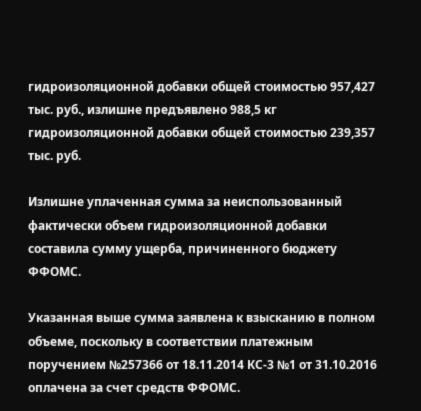гидроизоляционной добавки общей стоимостью 957,427 тыс. руб., излишне предъявлено 988,5 кг гидроизоляционной добавки общей стоимостью 239,357 тыс. руб.

Излишне уплаченная сумма за неиспользованный фактически объем гидроизоляционной добавки составила сумму ущерба, причиненного бюджету ФФОМС.

Указанная выше сумма заявлена к взысканию в полном объеме, поскольку в соответствии платежным поручением №257366 от 18.11.2014 КС-3 №1 от 31.10.2016 оплачена за счет средств ФФОМС.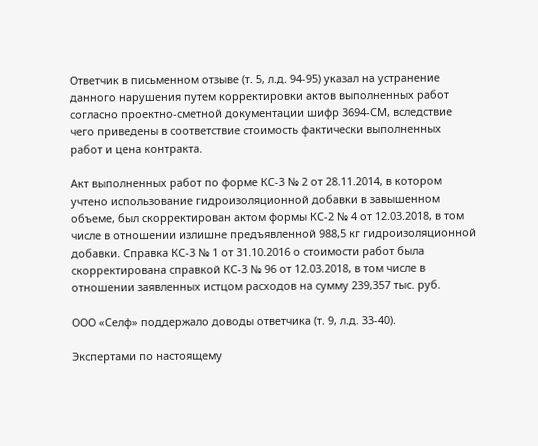Ответчик в письменном отзыве (т. 5, л.д. 94-95) указал на устранение данного нарушения путем корректировки актов выполненных работ согласно проектно-сметной документации шифр 3694-СМ, вследствие чего приведены в соответствие стоимость фактически выполненных работ и цена контракта.

Акт выполненных работ по форме КС-3 № 2 от 28.11.2014, в котором учтено использование гидроизоляционной добавки в завышенном объеме, был скорректирован актом формы КС-2 № 4 от 12.03.2018, в том числе в отношении излишне предъявленной 988,5 кг гидроизоляционной добавки. Справка КС-3 № 1 от 31.10.2016 о стоимости работ была скорректирована справкой КС-3 № 96 от 12.03.2018, в том числе в отношении заявленных истцом расходов на сумму 239,357 тыс. руб.

ООО «Селф» поддержало доводы ответчика (т. 9, л.д. 33-40).

Экспертами по настоящему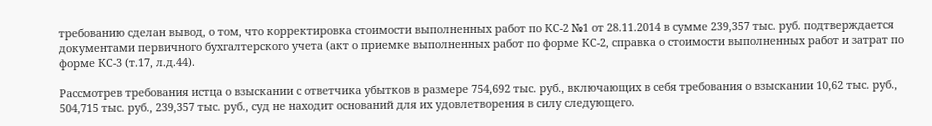требованию сделан вывод, о том, что корректировка стоимости выполненных работ по КС-2 №1 от 28.11.2014 в сумме 239,357 тыс. руб. подтверждается документами первичного бухгалтерского учета (акт о приемке выполненных работ по форме КС-2, справка о стоимости выполненных работ и затрат по форме КС-3 (т.17, л.д.44).

Рассмотрев требования истца о взыскании с ответчика убытков в размере 754,692 тыс. руб., включающих в себя требования о взыскании 10,62 тыс. руб., 504,715 тыс. руб., 239,357 тыс. руб., суд не находит оснований для их удовлетворения в силу следующего.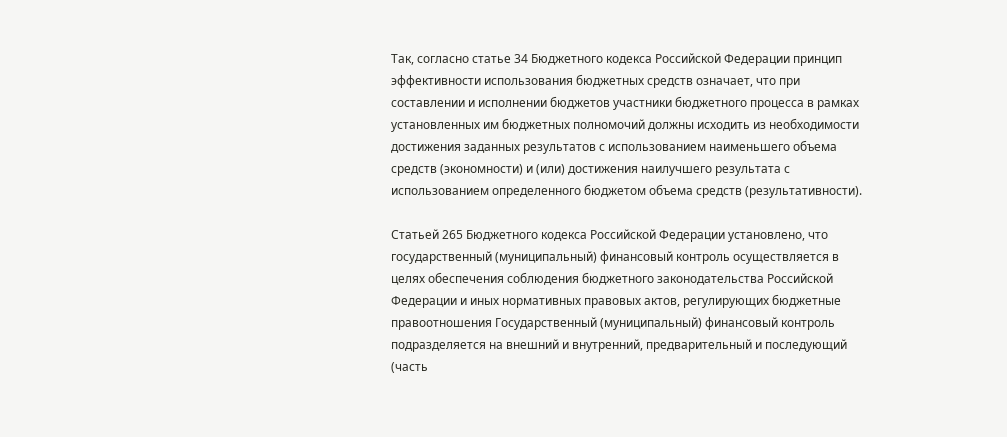Так, согласно статье 34 Бюджетного кодекса Российской Федерации принцип эффективности использования бюджетных средств означает, что при составлении и исполнении бюджетов участники бюджетного процесса в рамках установленных им бюджетных полномочий должны исходить из необходимости достижения заданных результатов с использованием наименьшего объема средств (экономности) и (или) достижения наилучшего результата с использованием определенного бюджетом объема средств (результативности).

Статьей 265 Бюджетного кодекса Российской Федерации установлено, что государственный (муниципальный) финансовый контроль осуществляется в целях обеспечения соблюдения бюджетного законодательства Российской Федерации и иных нормативных правовых актов, регулирующих бюджетные правоотношения Государственный (муниципальный) финансовый контроль подразделяется на внешний и внутренний, предварительный и последующий (часть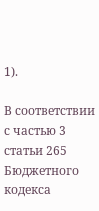1).

В соответствии с частью 3 статьи 265 Бюджетного кодекса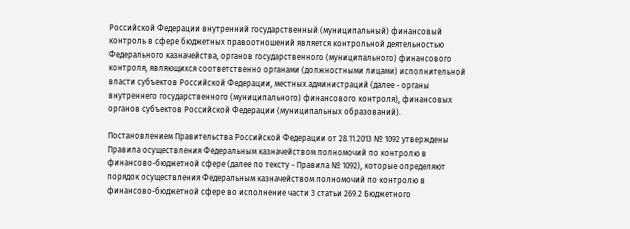Российской Федерации внутренний государственный (муниципальный) финансовый контроль в сфере бюджетных правоотношений является контрольной деятельностью Федерального казначейства, органов государственного (муниципального) финансового контроля, являющихся соответственно органами (должностными лицами) исполнительной власти субъектов Российской Федерации, местных администраций (далее - органы внутреннего государственного (муниципального) финансового контроля), финансовых органов субъектов Российской Федерации (муниципальных образований).

Постановлением Правительства Российской Федерации от 28.11.2013 № 1092 утверждены Правила осуществления Федеральным казначейством полномочий по контролю в финансово-бюджетной сфере (далее по тексту - Правила № 1092), которые определяют порядок осуществления Федеральным казначейством полномочий по контролю в финансово-бюджетной сфере во исполнение части 3 статьи 269.2 Бюджетного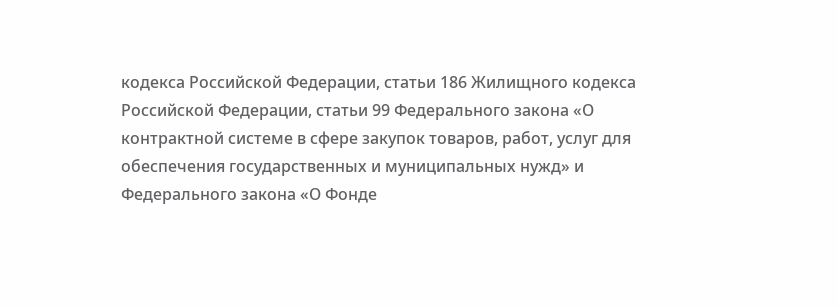кодекса Российской Федерации, статьи 186 Жилищного кодекса Российской Федерации, статьи 99 Федерального закона «О контрактной системе в сфере закупок товаров, работ, услуг для обеспечения государственных и муниципальных нужд» и Федерального закона «О Фонде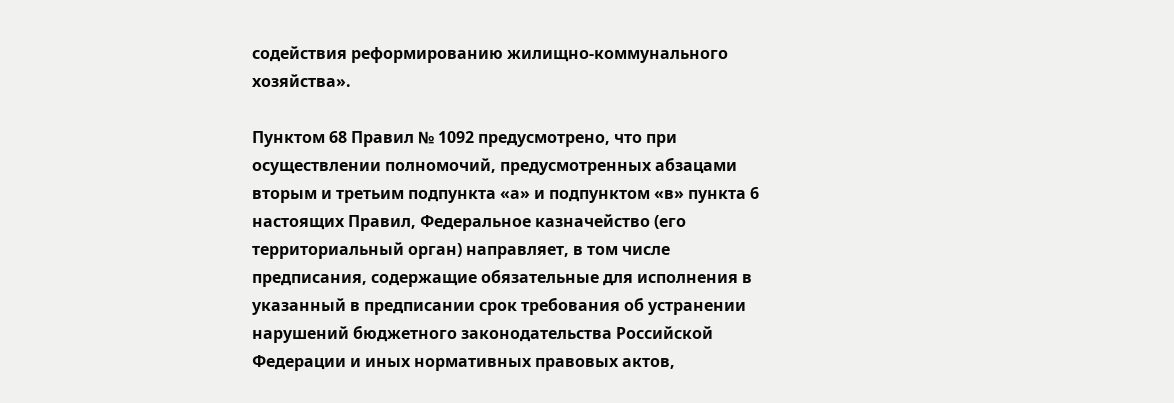содействия реформированию жилищно-коммунального хозяйства».

Пунктом 68 Правил № 1092 предусмотрено, что при осуществлении полномочий, предусмотренных абзацами вторым и третьим подпункта «а» и подпунктом «в» пункта 6 настоящих Правил, Федеральное казначейство (его территориальный орган) направляет, в том числе предписания, содержащие обязательные для исполнения в указанный в предписании срок требования об устранении нарушений бюджетного законодательства Российской Федерации и иных нормативных правовых актов,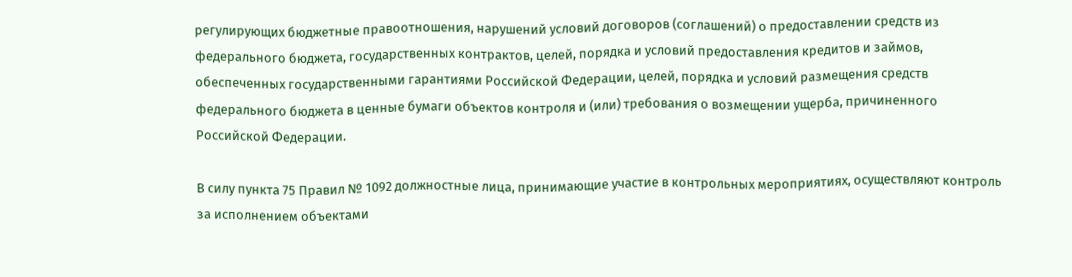регулирующих бюджетные правоотношения, нарушений условий договоров (соглашений) о предоставлении средств из федерального бюджета, государственных контрактов, целей, порядка и условий предоставления кредитов и займов, обеспеченных государственными гарантиями Российской Федерации, целей, порядка и условий размещения средств федерального бюджета в ценные бумаги объектов контроля и (или) требования о возмещении ущерба, причиненного Российской Федерации.

В силу пункта 75 Правил № 1092 должностные лица, принимающие участие в контрольных мероприятиях, осуществляют контроль за исполнением объектами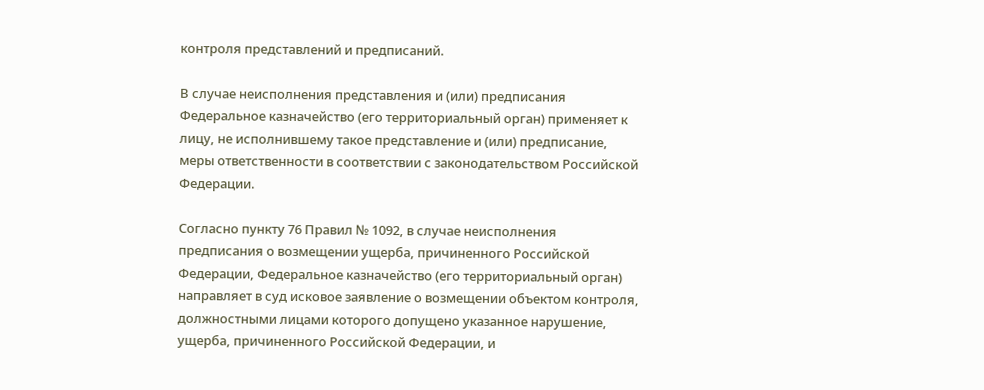контроля представлений и предписаний.

В случае неисполнения представления и (или) предписания Федеральное казначейство (его территориальный орган) применяет к лицу, не исполнившему такое представление и (или) предписание, меры ответственности в соответствии с законодательством Российской Федерации.

Согласно пункту 76 Правил № 1092, в случае неисполнения предписания о возмещении ущерба, причиненного Российской Федерации, Федеральное казначейство (его территориальный орган) направляет в суд исковое заявление о возмещении объектом контроля, должностными лицами которого допущено указанное нарушение, ущерба, причиненного Российской Федерации, и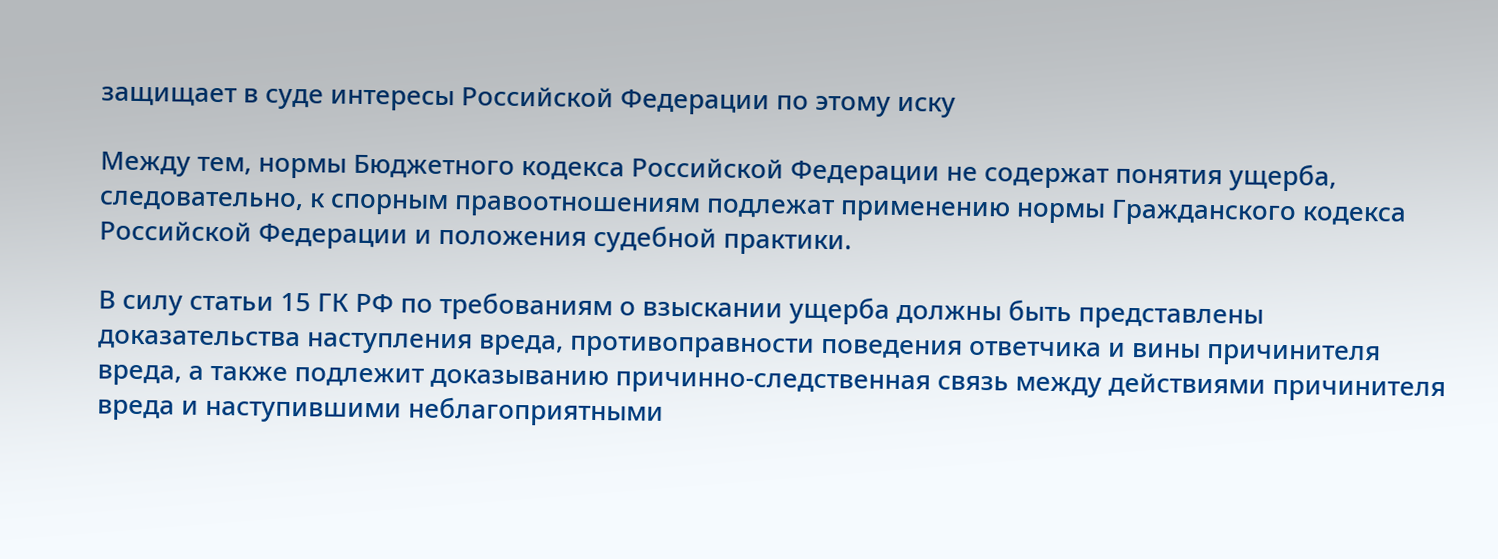защищает в суде интересы Российской Федерации по этому иску

Между тем, нормы Бюджетного кодекса Российской Федерации не содержат понятия ущерба, следовательно, к спорным правоотношениям подлежат применению нормы Гражданского кодекса Российской Федерации и положения судебной практики.

В силу статьи 15 ГК РФ по требованиям о взыскании ущерба должны быть представлены доказательства наступления вреда, противоправности поведения ответчика и вины причинителя вреда, а также подлежит доказыванию причинно-следственная связь между действиями причинителя вреда и наступившими неблагоприятными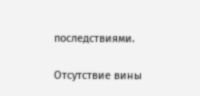последствиями.

Отсутствие вины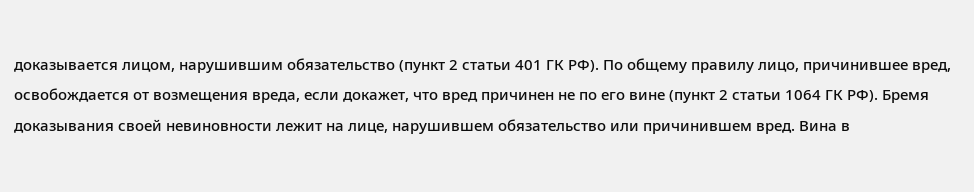доказывается лицом, нарушившим обязательство (пункт 2 статьи 401 ГК РФ). По общему правилу лицо, причинившее вред, освобождается от возмещения вреда, если докажет, что вред причинен не по его вине (пункт 2 статьи 1064 ГК РФ). Бремя доказывания своей невиновности лежит на лице, нарушившем обязательство или причинившем вред. Вина в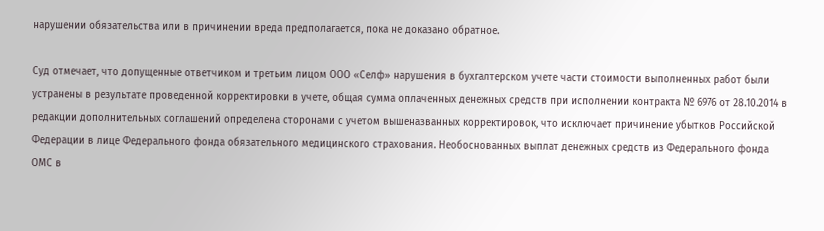нарушении обязательства или в причинении вреда предполагается, пока не доказано обратное.

Суд отмечает, что допущенные ответчиком и третьим лицом ООО «Селф» нарушения в бухгалтерском учете части стоимости выполненных работ были устранены в результате проведенной корректировки в учете, общая сумма оплаченных денежных средств при исполнении контракта № 6976 от 28.10.2014 в редакции дополнительных соглашений определена сторонами с учетом вышеназванных корректировок, что исключает причинение убытков Российской Федерации в лице Федерального фонда обязательного медицинского страхования. Необоснованных выплат денежных средств из Федерального фонда ОМС в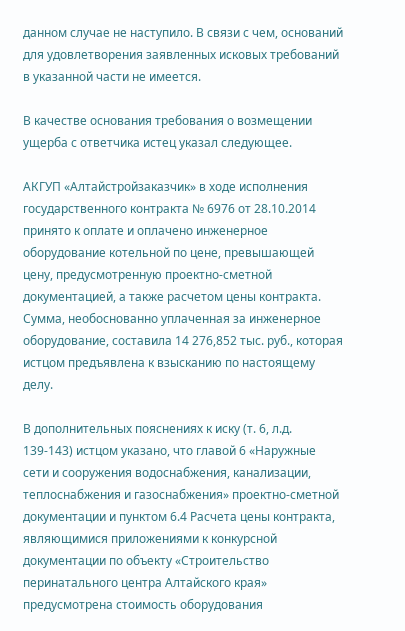данном случае не наступило. В связи с чем, оснований для удовлетворения заявленных исковых требований в указанной части не имеется.

В качестве основания требования о возмещении ущерба с ответчика истец указал следующее.

АКГУП «Алтайстройзаказчик» в ходе исполнения государственного контракта № 6976 от 28.10.2014 принято к оплате и оплачено инженерное оборудование котельной по цене, превышающей цену, предусмотренную проектно-сметной документацией, а также расчетом цены контракта. Сумма, необоснованно уплаченная за инженерное оборудование, составила 14 276,852 тыс. руб., которая истцом предъявлена к взысканию по настоящему делу.

В дополнительных пояснениях к иску (т. 6, л.д. 139-143) истцом указано, что главой 6 «Наружные сети и сооружения водоснабжения, канализации, теплоснабжения и газоснабжения» проектно-сметной документации и пунктом 6.4 Расчета цены контракта, являющимися приложениями к конкурсной документации по объекту «Строительство перинатального центра Алтайского края» предусмотрена стоимость оборудования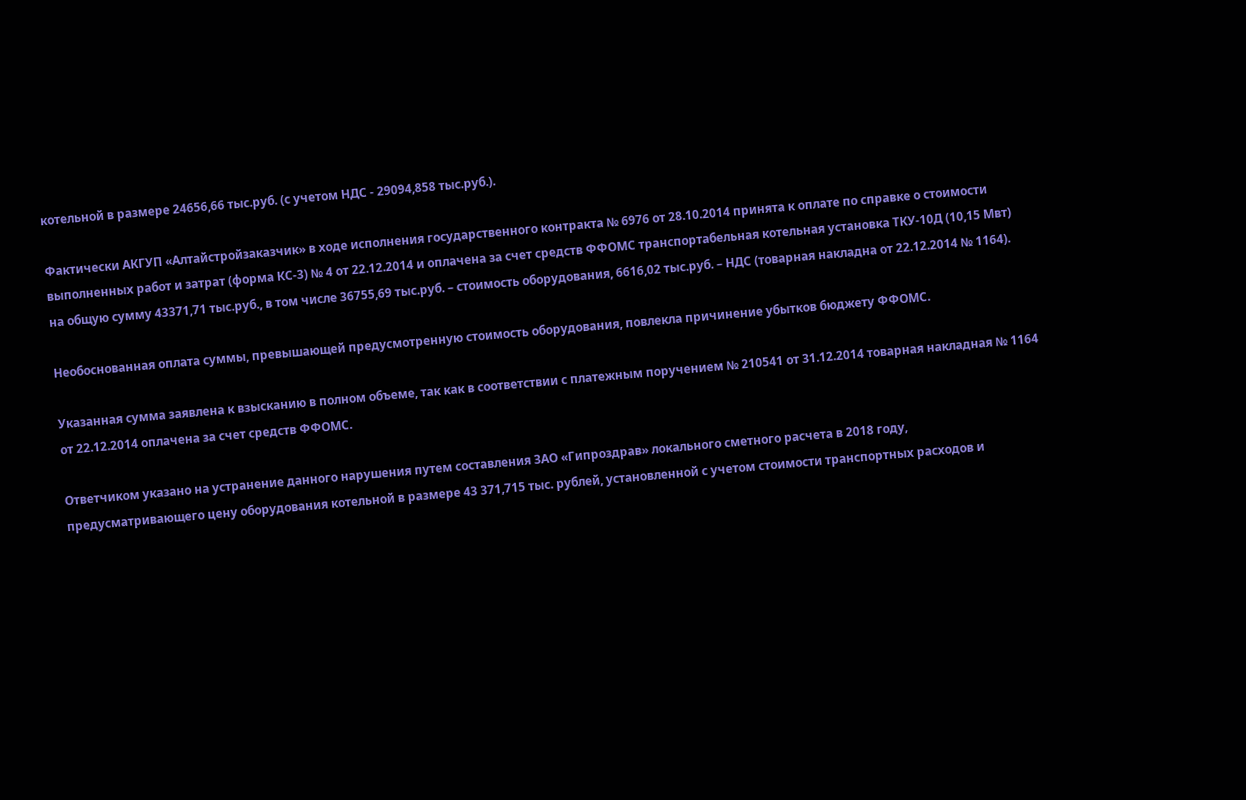котельной в размере 24656,66 тыс.руб. (с учетом НДС - 29094,858 тыс.руб.).

Фактически АКГУП «Алтайстройзаказчик» в ходе исполнения государственного контракта № 6976 от 28.10.2014 принята к оплате по справке о стоимости выполненных работ и затрат (форма КС-3) № 4 от 22.12.2014 и оплачена за счет средств ФФОМС транспортабельная котельная установка ТКУ-10Д (10,15 Мвт) на общую сумму 43371,71 тыс.руб., в том числе 36755,69 тыс.руб. – стоимость оборудования, 6616,02 тыс.руб. – НДС (товарная накладна от 22.12.2014 № 1164).

Необоснованная оплата суммы, превышающей предусмотренную стоимость оборудования, повлекла причинение убытков бюджету ФФОМС.

Указанная сумма заявлена к взысканию в полном объеме, так как в соответствии с платежным поручением № 210541 от 31.12.2014 товарная накладная № 1164 от 22.12.2014 оплачена за счет средств ФФОМС.

Ответчиком указано на устранение данного нарушения путем составления ЗАО «Гипроздрав» локального сметного расчета в 2018 году, предусматривающего цену оборудования котельной в размере 43 371,715 тыс. рублей, установленной с учетом стоимости транспортных расходов и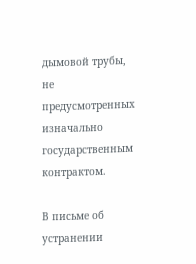дымовой трубы, не предусмотренных изначально государственным контрактом.

В письме об устранении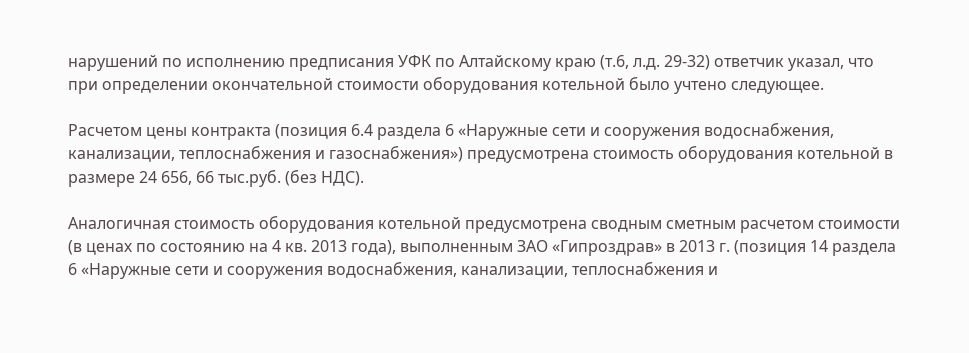нарушений по исполнению предписания УФК по Алтайскому краю (т.6, л.д. 29-32) ответчик указал, что при определении окончательной стоимости оборудования котельной было учтено следующее.

Расчетом цены контракта (позиция 6.4 раздела 6 «Наружные сети и сооружения водоснабжения, канализации, теплоснабжения и газоснабжения») предусмотрена стоимость оборудования котельной в размере 24 656, 66 тыс.руб. (без НДС).

Аналогичная стоимость оборудования котельной предусмотрена сводным сметным расчетом стоимости (в ценах по состоянию на 4 кв. 2013 года), выполненным ЗАО «Гипроздрав» в 2013 г. (позиция 14 раздела 6 «Наружные сети и сооружения водоснабжения, канализации, теплоснабжения и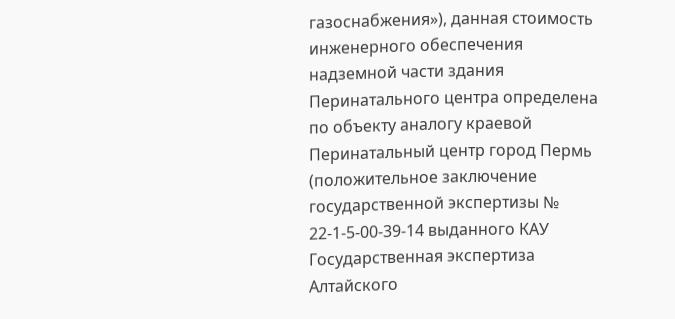газоснабжения»), данная стоимость инженерного обеспечения надземной части здания Перинатального центра определена по объекту аналогу краевой Перинатальный центр город Пермь (положительное заключение государственной экспертизы № 22-1-5-00-39-14 выданного КАУ Государственная экспертиза Алтайского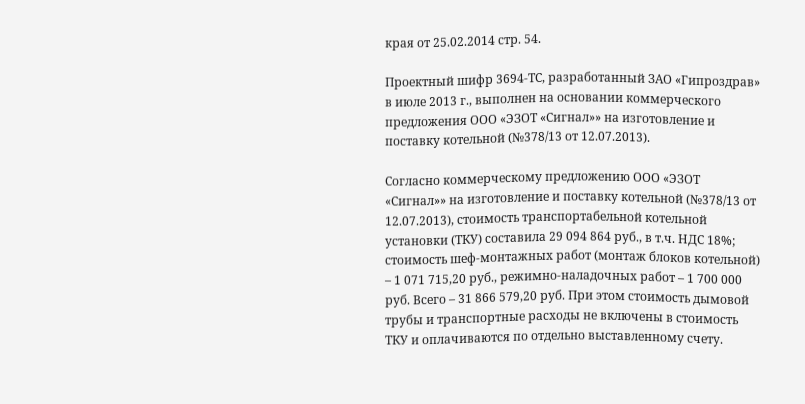края от 25.02.2014 стр. 54.

Проектный шифр 3694-ТС, разработанный ЗАО «Гипроздрав» в июле 2013 г., выполнен на основании коммерческого предложения ООО «ЭЗОТ «Сигнал»» на изготовление и поставку котельной (№378/13 от 12.07.2013).

Согласно коммерческому предложению ООО «ЭЗОТ «Сигнал»» на изготовление и поставку котельной (№378/13 от 12.07.2013), стоимость транспортабельной котельной установки (ТКУ) составила 29 094 864 руб., в т.ч. НДС 18%; стоимость шеф-монтажных работ (монтаж блоков котельной) – 1 071 715,20 руб., режимно-наладочных работ – 1 700 000 руб. Всего – 31 866 579,20 руб. При этом стоимость дымовой трубы и транспортные расходы не включены в стоимость ТКУ и оплачиваются по отдельно выставленному счету.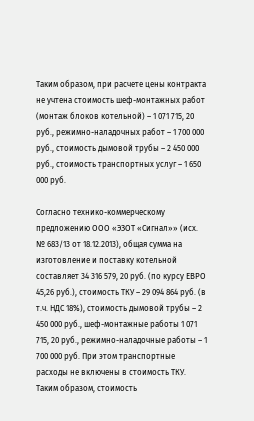Таким образом, при расчете цены контракта не учтена стоимость шеф-монтажных работ (монтаж блоков котельной) – 1 071 715, 20 руб., режимно-наладочных работ – 1 700 000 руб., стоимость дымовой трубы – 2 450 000 руб., стоимость транспортных услуг – 1 650 000 руб.

Согласно технико-коммерческому предложению ООО «ЭЗОТ «Сигнал»» (исх. № 683/13 от 18.12.2013), общая сумма на изготовление и поставку котельной составляет 34 316 579, 20 руб. (по курсу ЕВРО 45,26 руб.), стоимость ТКУ – 29 094 864 руб. (в т.ч. НДС 18%), стоимость дымовой трубы – 2 450 000 руб., шеф-монтажные работы 1 071 715, 20 руб., режимно-наладочные работы – 1 700 000 руб. При этом транспортные расходы не включены в стоимость ТКУ. Таким образом, стоимость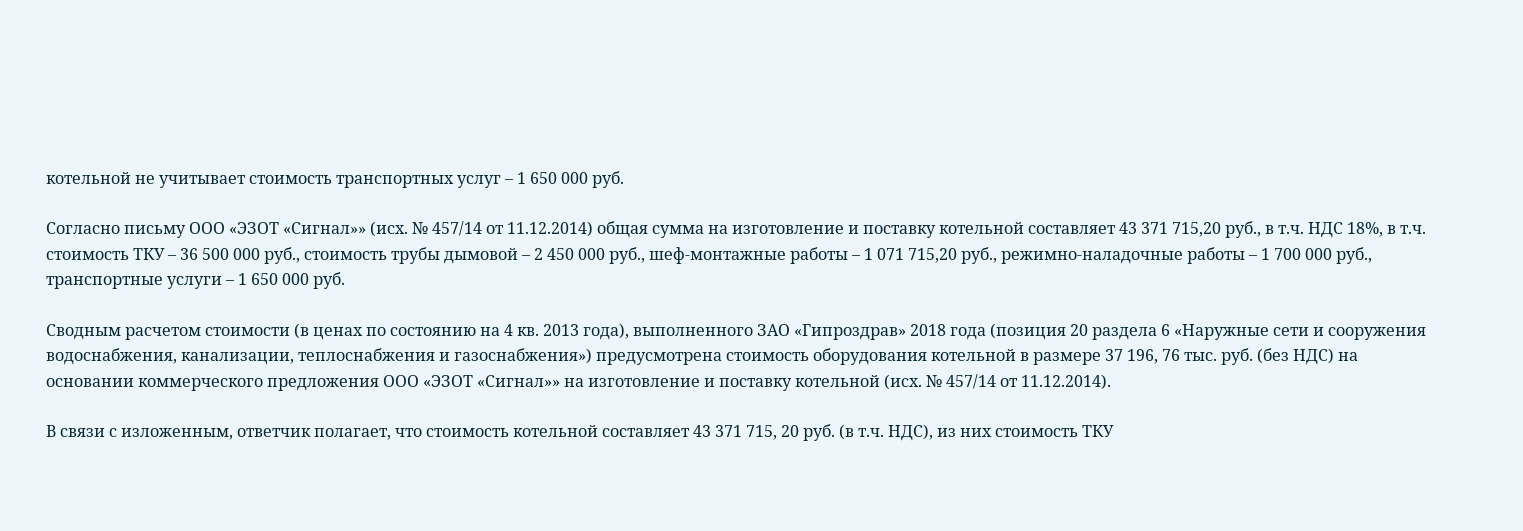котельной не учитывает стоимость транспортных услуг – 1 650 000 руб.

Согласно письму ООО «ЭЗОТ «Сигнал»» (исх. № 457/14 от 11.12.2014) общая сумма на изготовление и поставку котельной составляет 43 371 715,20 руб., в т.ч. НДС 18%, в т.ч. стоимость ТКУ – 36 500 000 руб., стоимость трубы дымовой – 2 450 000 руб., шеф-монтажные работы – 1 071 715,20 руб., режимно-наладочные работы – 1 700 000 руб., транспортные услуги – 1 650 000 руб.

Сводным расчетом стоимости (в ценах по состоянию на 4 кв. 2013 года), выполненного ЗАО «Гипроздрав» 2018 года (позиция 20 раздела 6 «Наружные сети и сооружения водоснабжения, канализации, теплоснабжения и газоснабжения») предусмотрена стоимость оборудования котельной в размере 37 196, 76 тыс. руб. (без НДС) на основании коммерческого предложения ООО «ЭЗОТ «Сигнал»» на изготовление и поставку котельной (исх. № 457/14 от 11.12.2014).

В связи с изложенным, ответчик полагает, что стоимость котельной составляет 43 371 715, 20 руб. (в т.ч. НДС), из них стоимость ТКУ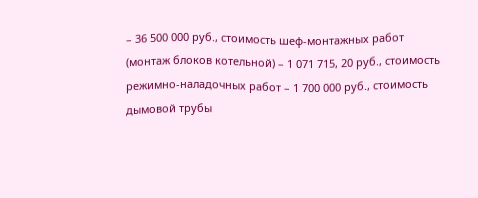– 36 500 000 руб., стоимость шеф-монтажных работ (монтаж блоков котельной) – 1 071 715, 20 руб., стоимость режимно-наладочных работ – 1 700 000 руб., стоимость дымовой трубы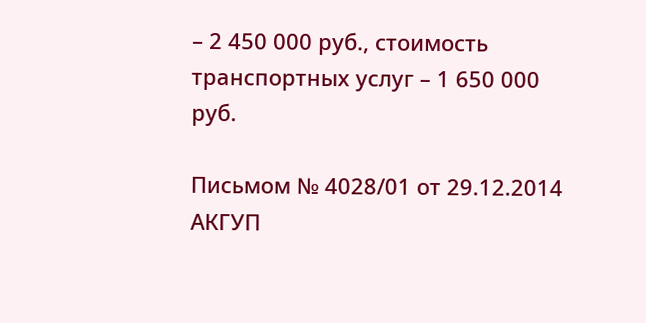– 2 450 000 руб., стоимость транспортных услуг – 1 650 000 руб.

Письмом № 4028/01 от 29.12.2014 АКГУП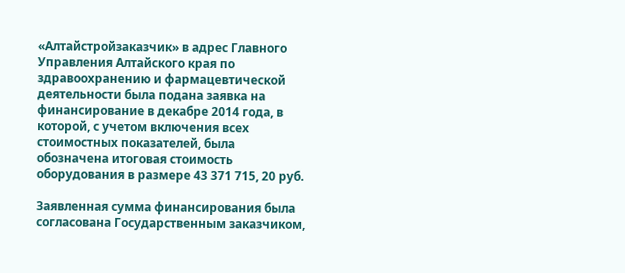«Алтайстройзаказчик» в адрес Главного Управления Алтайского края по здравоохранению и фармацевтической деятельности была подана заявка на финансирование в декабре 2014 года, в которой, с учетом включения всех стоимостных показателей, была обозначена итоговая стоимость оборудования в размере 43 371 715, 20 руб.

Заявленная сумма финансирования была согласована Государственным заказчиком,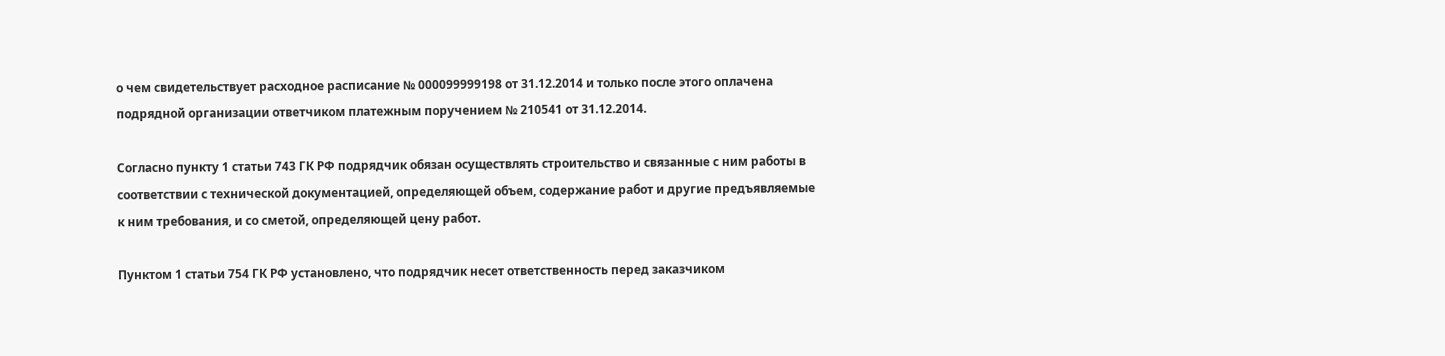о чем свидетельствует расходное расписание № 000099999198 от 31.12.2014 и только после этого оплачена подрядной организации ответчиком платежным поручением № 210541 от 31.12.2014.

Согласно пункту 1 статьи 743 ГК РФ подрядчик обязан осуществлять строительство и связанные с ним работы в соответствии с технической документацией, определяющей объем, содержание работ и другие предъявляемые к ним требования, и со сметой, определяющей цену работ.

Пунктом 1 статьи 754 ГК РФ установлено, что подрядчик несет ответственность перед заказчиком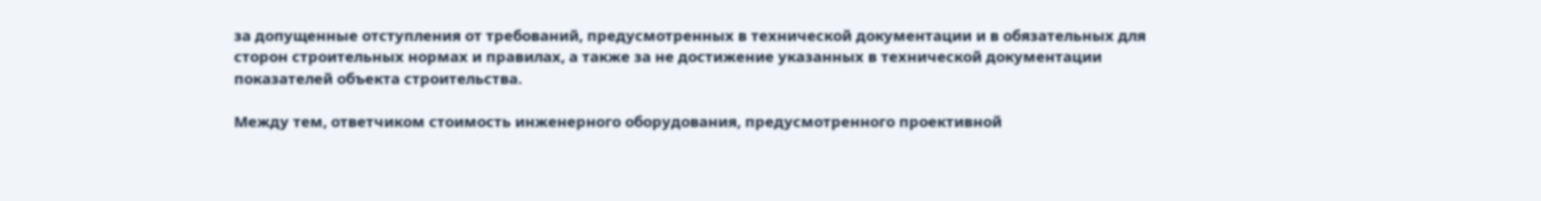за допущенные отступления от требований, предусмотренных в технической документации и в обязательных для сторон строительных нормах и правилах, а также за не достижение указанных в технической документации показателей объекта строительства.

Между тем, ответчиком стоимость инженерного оборудования, предусмотренного проективной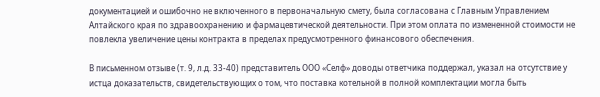документацией и ошибочно не включенного в первоначальную смету, была согласована с Главным Управлением Алтайского края по здравоохранению и фармацевтической деятельности. При этом оплата по измененной стоимости не повлекла увеличение цены контракта в пределах предусмотренного финансового обеспечения.

В письменном отзыве (т. 9, л.д. 33-40) представитель ООО «Селф» доводы ответчика поддержал, указал на отсутствие у истца доказательств, свидетельствующих о том, что поставка котельной в полной комплектации могла быть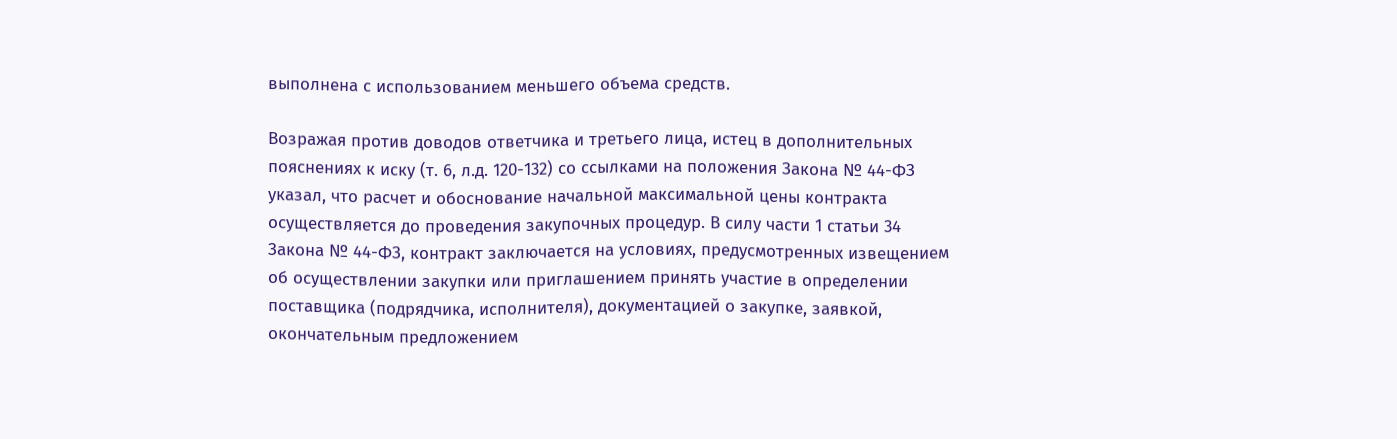выполнена с использованием меньшего объема средств.

Возражая против доводов ответчика и третьего лица, истец в дополнительных пояснениях к иску (т. 6, л.д. 120-132) со ссылками на положения Закона № 44-ФЗ указал, что расчет и обоснование начальной максимальной цены контракта осуществляется до проведения закупочных процедур. В силу части 1 статьи 34 Закона № 44-ФЗ, контракт заключается на условиях, предусмотренных извещением об осуществлении закупки или приглашением принять участие в определении поставщика (подрядчика, исполнителя), документацией о закупке, заявкой, окончательным предложением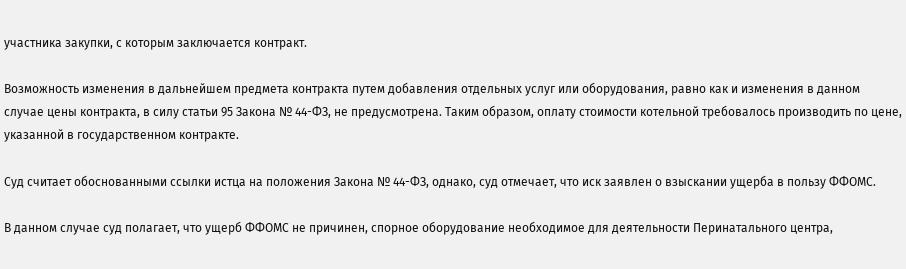участника закупки, с которым заключается контракт.

Возможность изменения в дальнейшем предмета контракта путем добавления отдельных услуг или оборудования, равно как и изменения в данном случае цены контракта, в силу статьи 95 Закона № 44-ФЗ, не предусмотрена. Таким образом, оплату стоимости котельной требовалось производить по цене, указанной в государственном контракте.

Суд считает обоснованными ссылки истца на положения Закона № 44-ФЗ, однако, суд отмечает, что иск заявлен о взыскании ущерба в пользу ФФОМС.

В данном случае суд полагает, что ущерб ФФОМС не причинен, спорное оборудование необходимое для деятельности Перинатального центра,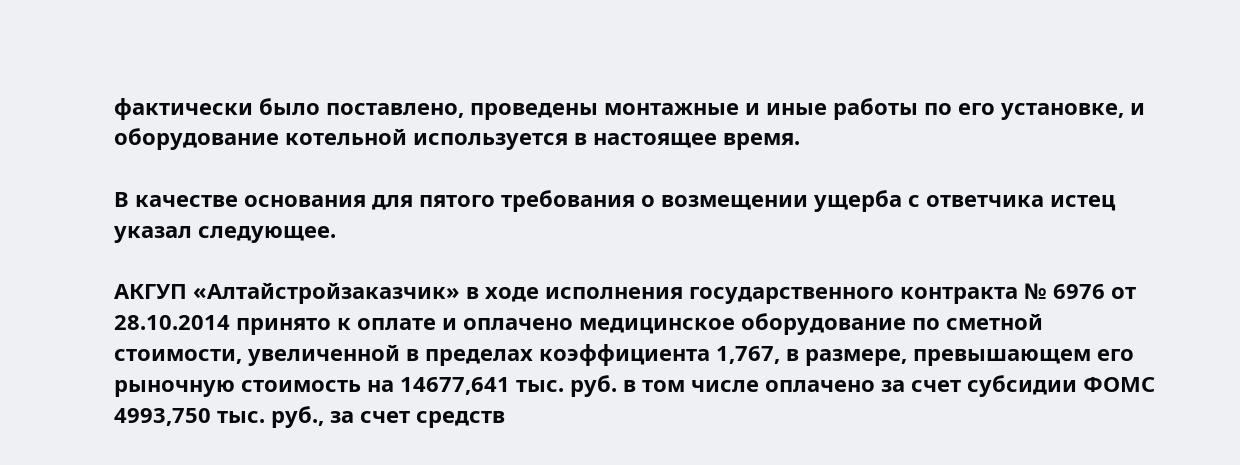фактически было поставлено, проведены монтажные и иные работы по его установке, и оборудование котельной используется в настоящее время.

В качестве основания для пятого требования о возмещении ущерба с ответчика истец указал следующее.

АКГУП «Алтайстройзаказчик» в ходе исполнения государственного контракта № 6976 от 28.10.2014 принято к оплате и оплачено медицинское оборудование по сметной стоимости, увеличенной в пределах коэффициента 1,767, в размере, превышающем его рыночную стоимость на 14677,641 тыс. руб. в том числе оплачено за счет субсидии ФОМС 4993,750 тыс. руб., за счет средств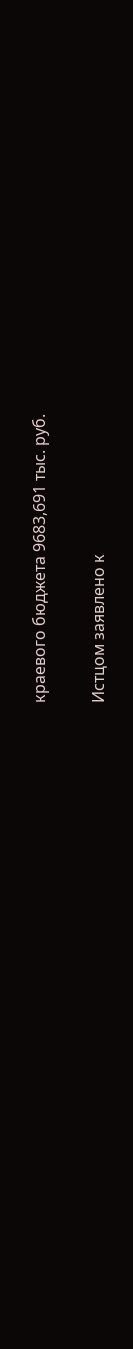краевого бюджета 9683,691 тыс. руб.

Истцом заявлено к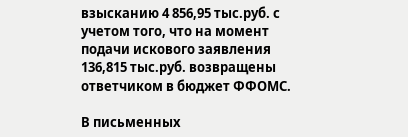взысканию 4 856,95 тыс.руб. с учетом того, что на момент подачи искового заявления 136,815 тыс.руб. возвращены ответчиком в бюджет ФФОМС.

В письменных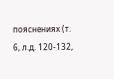пояснениях (т. 6, л.д. 120-132,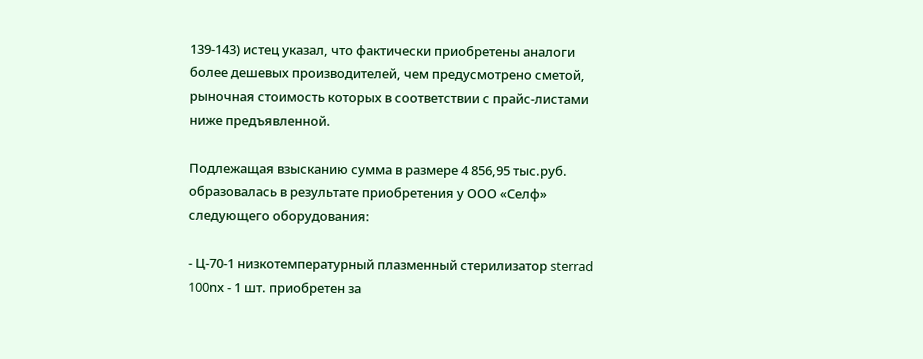139-143) истец указал, что фактически приобретены аналоги более дешевых производителей, чем предусмотрено сметой, рыночная стоимость которых в соответствии с прайс-листами ниже предъявленной.

Подлежащая взысканию сумма в размере 4 856,95 тыс.руб. образовалась в результате приобретения у ООО «Селф» следующего оборудования:

- Ц-70-1 низкотемпературный плазменный стерилизатор sterrad 100nх - 1 шт. приобретен за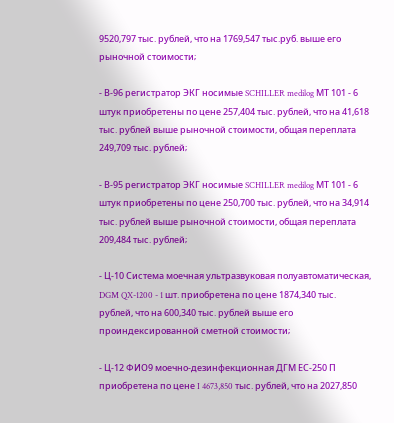9520,797 тыс. рублей, что на 1769,547 тыс.руб. выше его рыночной стоимости;

- В-96 регистратор ЭКГ носимые SCHILLER medilog МТ 101 - 6 штук приобретены по цене 257,404 тыс. рублей, что на 41,618 тыс. рублей выше рыночной стоимости, общая переплата 249,709 тыс. рублей;

- В-95 регистратор ЭКГ носимые SCHILLER medilog МТ 101 - 6 штук приобретены по цене 250,700 тыс. рублей, что на 34,914 тыс. рублей выше рыночной стоимости, общая переплата 209,484 тыс. рублей;

- Ц-10 Система моечная ультразвуковая полуавтоматическая, DGM QX-1200 - 1 шт. приобретена по цене 1874,340 тыс. рублей, что на 600,340 тыс. рублей выше его проиндексированной сметной стоимости;

- Ц-12 ФИО9 моечно-дезинфекционная ДГМ ЕС-250 П приобретена по цене I 4673,850 тыс. рублей, что на 2027,850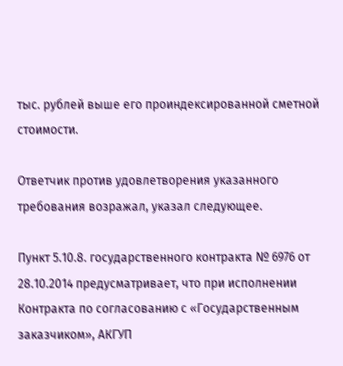тыс. рублей выше его проиндексированной сметной стоимости.

Ответчик против удовлетворения указанного требования возражал, указал следующее.

Пункт 5.10.8. государственного контракта № 6976 от 28.10.2014 предусматривает, что при исполнении Контракта по согласованию с «Государственным заказчиком», АКГУП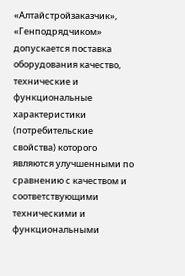«Алтайстройзаказчик», «Генподрядчиком» допускается поставка оборудования качество, технические и функциональные характеристики (потребительские свойства) которого являются улучшенными по сравнению с качеством и соответствующими техническими и функциональными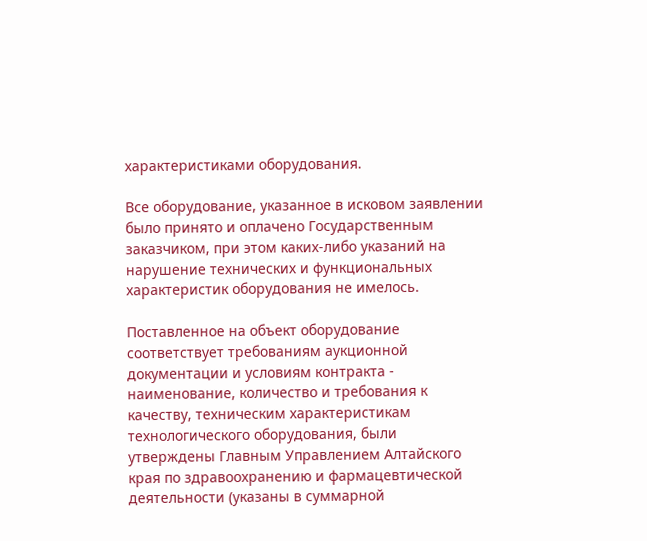характеристиками оборудования.

Все оборудование, указанное в исковом заявлении было принято и оплачено Государственным заказчиком, при этом каких-либо указаний на нарушение технических и функциональных характеристик оборудования не имелось.

Поставленное на объект оборудование соответствует требованиям аукционной документации и условиям контракта - наименование, количество и требования к качеству, техническим характеристикам технологического оборудования, были утверждены Главным Управлением Алтайского края по здравоохранению и фармацевтической деятельности (указаны в суммарной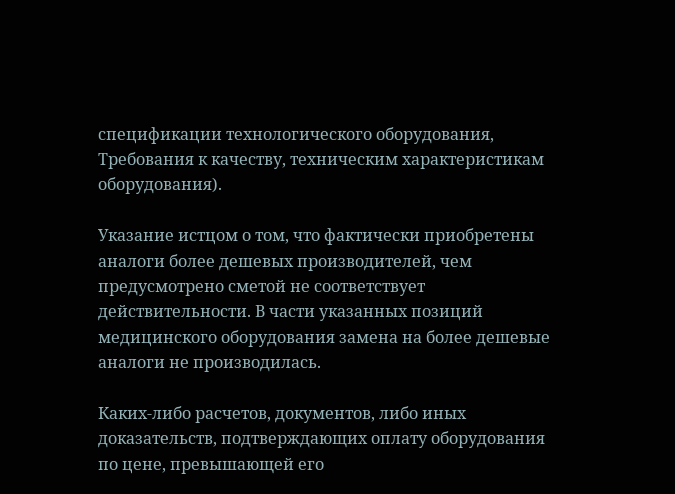спецификации технологического оборудования, Требования к качеству, техническим характеристикам оборудования).

Указание истцом о том, что фактически приобретены аналоги более дешевых производителей, чем предусмотрено сметой не соответствует действительности. В части указанных позиций медицинского оборудования замена на более дешевые аналоги не производилась.

Каких-либо расчетов, документов, либо иных доказательств, подтверждающих оплату оборудования по цене, превышающей его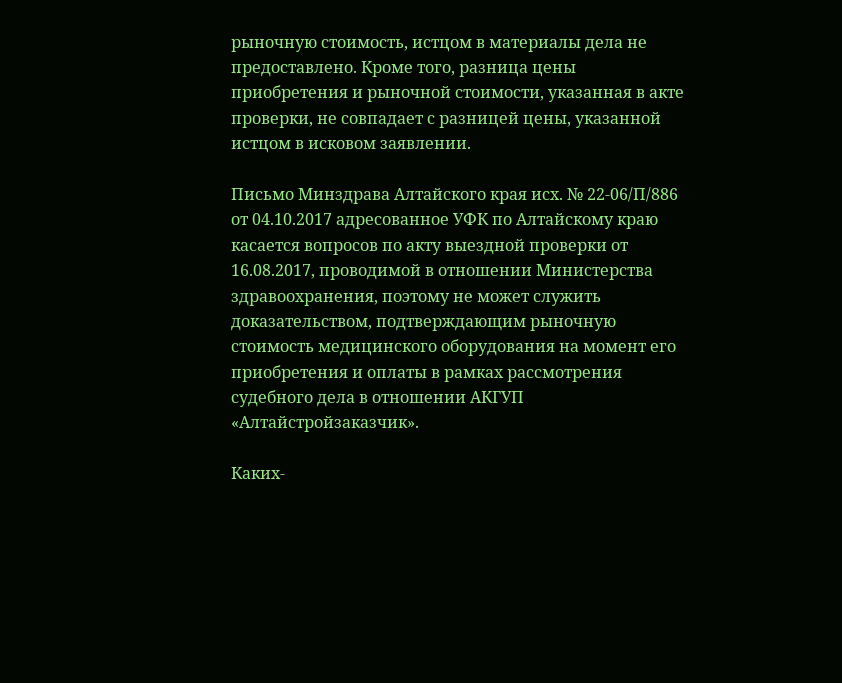рыночную стоимость, истцом в материалы дела не предоставлено. Кроме того, разница цены приобретения и рыночной стоимости, указанная в акте проверки, не совпадает с разницей цены, указанной истцом в исковом заявлении.

Письмо Минздрава Алтайского края исх. № 22-06/П/886 от 04.10.2017 адресованное УФК по Алтайскому краю касается вопросов по акту выездной проверки от 16.08.2017, проводимой в отношении Министерства здравоохранения, поэтому не может служить доказательством, подтверждающим рыночную стоимость медицинского оборудования на момент его приобретения и оплаты в рамках рассмотрения судебного дела в отношении АКГУП «Алтайстройзаказчик».

Каких-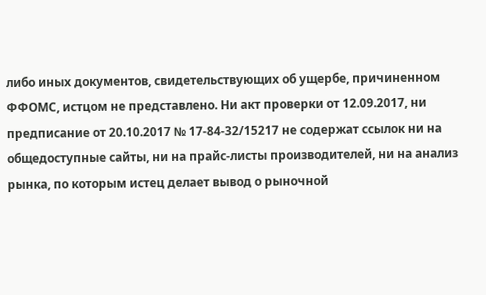либо иных документов, свидетельствующих об ущербе, причиненном ФФОМС, истцом не представлено. Ни акт проверки от 12.09.2017, ни предписание от 20.10.2017 № 17-84-32/15217 не содержат ссылок ни на общедоступные сайты, ни на прайс-листы производителей, ни на анализ рынка, по которым истец делает вывод о рыночной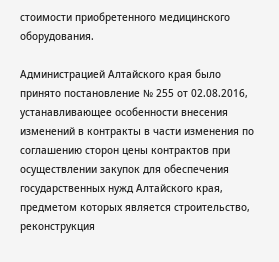стоимости приобретенного медицинского оборудования.

Администрацией Алтайского края было принято постановление № 255 от 02.08.2016, устанавливающее особенности внесения изменений в контракты в части изменения по соглашению сторон цены контрактов при осуществлении закупок для обеспечения государственных нужд Алтайского края, предметом которых является строительство, реконструкция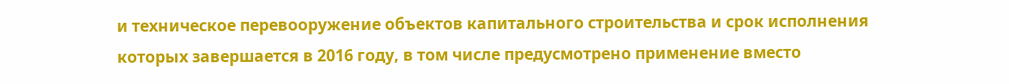и техническое перевооружение объектов капитального строительства и срок исполнения которых завершается в 2016 году, в том числе предусмотрено применение вместо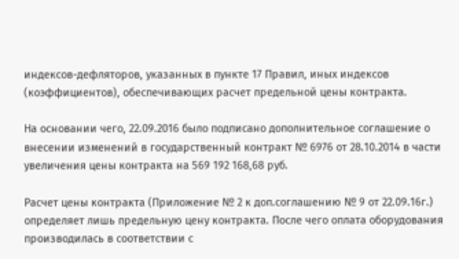индексов-дефляторов, указанных в пункте 17 Правил, иных индексов (коэффициентов), обеспечивающих расчет предельной цены контракта.

На основании чего, 22.09.2016 было подписано дополнительное соглашение о внесении изменений в государственный контракт № 6976 от 28.10.2014 в части увеличения цены контракта на 569 192 168,68 руб.

Расчет цены контракта (Приложение № 2 к доп.соглашению № 9 от 22.09.16г.) определяет лишь предельную цену контракта. После чего оплата оборудования производилась в соответствии с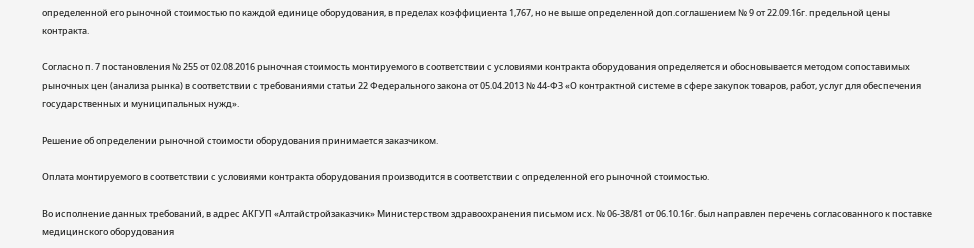определенной его рыночной стоимостью по каждой единице оборудования, в пределах коэффициента 1,767, но не выше определенной доп.соглашением № 9 от 22.09.16г. предельной цены контракта.

Согласно п. 7 постановления № 255 от 02.08.2016 рыночная стоимость монтируемого в соответствии с условиями контракта оборудования определяется и обосновывается методом сопоставимых рыночных цен (анализа рынка) в соответствии с требованиями статьи 22 Федерального закона от 05.04.2013 № 44-ФЗ «О контрактной системе в сфере закупок товаров, работ, услуг для обеспечения государственных и муниципальных нужд».

Решение об определении рыночной стоимости оборудования принимается заказчиком.

Оплата монтируемого в соответствии с условиями контракта оборудования производится в соответствии с определенной его рыночной стоимостью.

Во исполнение данных требований, в адрес АКГУП «Алтайстройзаказчик» Министерством здравоохранения письмом исх. № 06-38/81 от 06.10.16г. был направлен перечень согласованного к поставке медицинского оборудования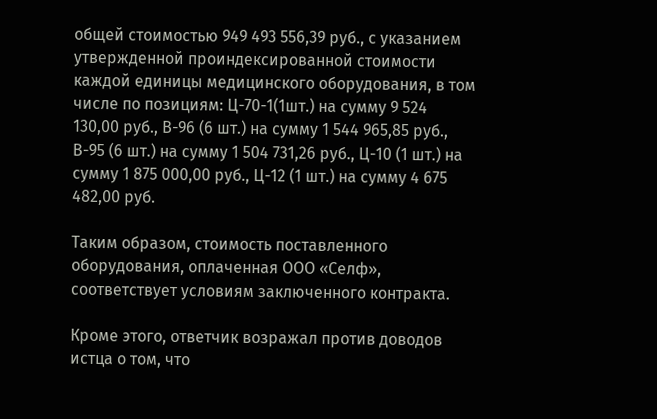общей стоимостью 949 493 556,39 руб., с указанием утвержденной проиндексированной стоимости каждой единицы медицинского оборудования, в том числе по позициям: Ц-70-1(1шт.) на сумму 9 524 130,00 руб., В-96 (6 шт.) на сумму 1 544 965,85 руб., В-95 (6 шт.) на сумму 1 504 731,26 руб., Ц-10 (1 шт.) на сумму 1 875 000,00 руб., Ц-12 (1 шт.) на сумму 4 675 482,00 руб.

Таким образом, стоимость поставленного оборудования, оплаченная ООО «Селф», соответствует условиям заключенного контракта.

Кроме этого, ответчик возражал против доводов истца о том, что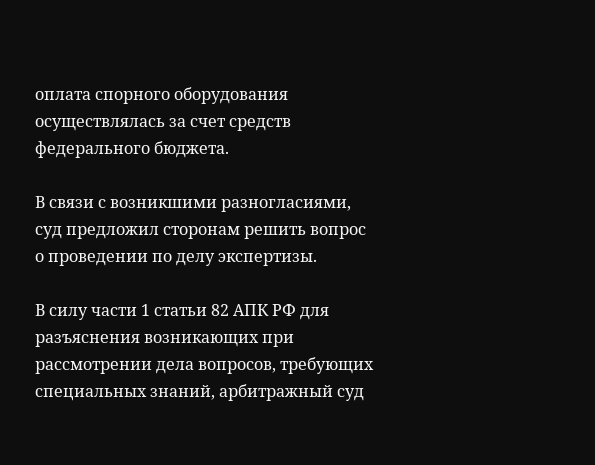оплата спорного оборудования осуществлялась за счет средств федерального бюджета.

В связи с возникшими разногласиями, суд предложил сторонам решить вопрос о проведении по делу экспертизы.

В силу части 1 статьи 82 АПК РФ для разъяснения возникающих при рассмотрении дела вопросов, требующих специальных знаний, арбитражный суд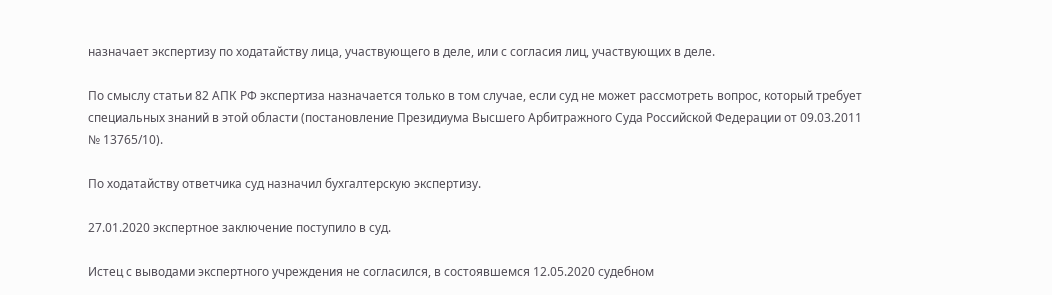назначает экспертизу по ходатайству лица, участвующего в деле, или с согласия лиц, участвующих в деле.

По смыслу статьи 82 АПК РФ экспертиза назначается только в том случае, если суд не может рассмотреть вопрос, который требует специальных знаний в этой области (постановление Президиума Высшего Арбитражного Суда Российской Федерации от 09.03.2011 № 13765/10).

По ходатайству ответчика суд назначил бухгалтерскую экспертизу.

27.01.2020 экспертное заключение поступило в суд.

Истец с выводами экспертного учреждения не согласился, в состоявшемся 12.05.2020 судебном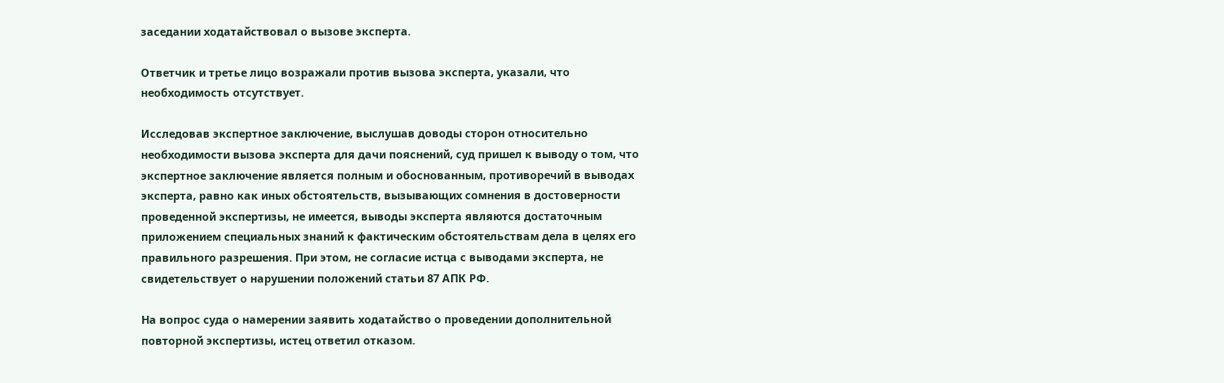заседании ходатайствовал о вызове эксперта.

Ответчик и третье лицо возражали против вызова эксперта, указали, что необходимость отсутствует.

Исследовав экспертное заключение, выслушав доводы сторон относительно необходимости вызова эксперта для дачи пояснений, суд пришел к выводу о том, что экспертное заключение является полным и обоснованным, противоречий в выводах эксперта, равно как иных обстоятельств, вызывающих сомнения в достоверности проведенной экспертизы, не имеется, выводы эксперта являются достаточным приложением специальных знаний к фактическим обстоятельствам дела в целях его правильного разрешения. При этом, не согласие истца с выводами эксперта, не свидетельствует о нарушении положений статьи 87 АПК РФ.

На вопрос суда о намерении заявить ходатайство о проведении дополнительной повторной экспертизы, истец ответил отказом.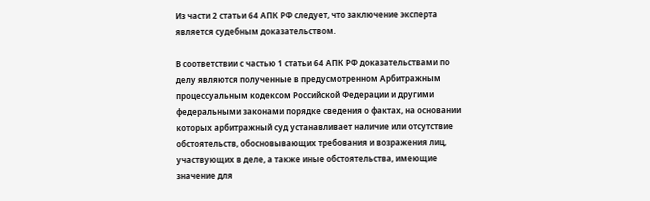Из части 2 статьи 64 АПК РФ следует, что заключение эксперта является судебным доказательством.

В соответствии с частью 1 статьи 64 АПК РФ доказательствами по делу являются полученные в предусмотренном Арбитражным процессуальным кодексом Российской Федерации и другими федеральными законами порядке сведения о фактах, на основании которых арбитражный суд устанавливает наличие или отсутствие обстоятельств, обосновывающих требования и возражения лиц, участвующих в деле, а также иные обстоятельства, имеющие значение для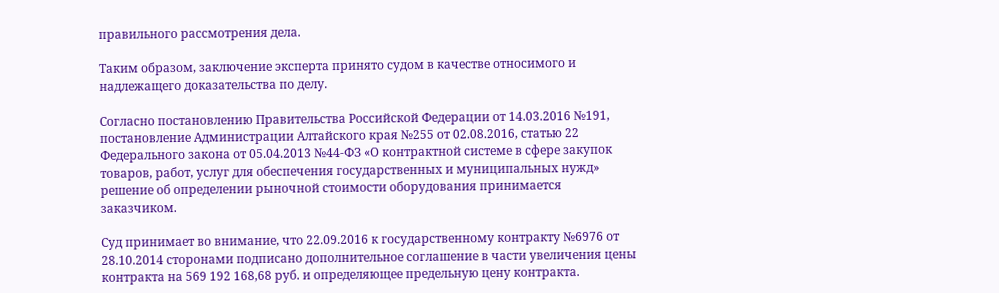правильного рассмотрения дела.

Таким образом, заключение эксперта принято судом в качестве относимого и надлежащего доказательства по делу.

Согласно постановлению Правительства Российской Федерации от 14.03.2016 №191, постановление Администрации Алтайского края №255 от 02.08.2016, статью 22 Федерального закона от 05.04.2013 №44-ФЗ «О контрактной системе в сфере закупок товаров, работ, услуг для обеспечения государственных и муниципальных нужд» решение об определении рыночной стоимости оборудования принимается заказчиком.

Суд принимает во внимание, что 22.09.2016 к государственному контракту №6976 от 28.10.2014 сторонами подписано дополнительное соглашение в части увеличения цены контракта на 569 192 168,68 руб. и определяющее предельную цену контракта.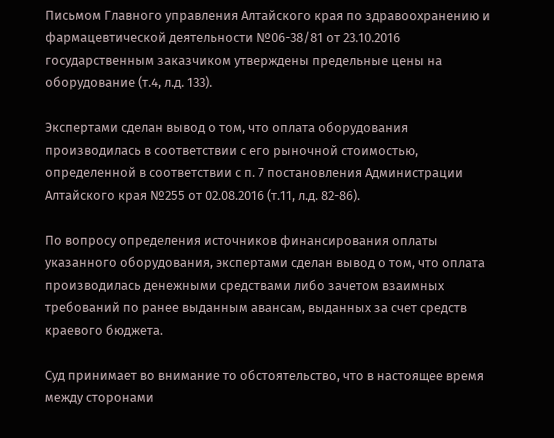Письмом Главного управления Алтайского края по здравоохранению и фармацевтической деятельности №06-38/81 от 23.10.2016 государственным заказчиком утверждены предельные цены на оборудование (т.4, л.д. 133).

Экспертами сделан вывод о том, что оплата оборудования производилась в соответствии с его рыночной стоимостью, определенной в соответствии с п. 7 постановления Администрации Алтайского края №255 от 02.08.2016 (т.11, л.д. 82-86).

По вопросу определения источников финансирования оплаты указанного оборудования, экспертами сделан вывод о том, что оплата производилась денежными средствами либо зачетом взаимных требований по ранее выданным авансам, выданных за счет средств краевого бюджета.

Суд принимает во внимание то обстоятельство, что в настоящее время между сторонами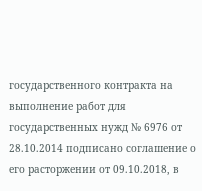государственного контракта на выполнение работ для государственных нужд № 6976 от 28.10.2014 подписано соглашение о его расторжении от 09.10.2018, в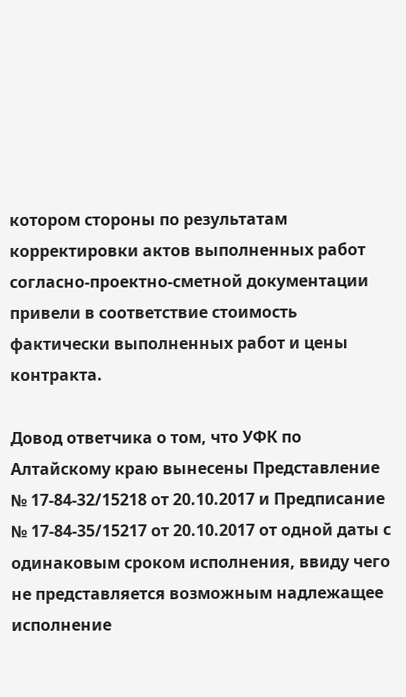котором стороны по результатам корректировки актов выполненных работ согласно-проектно-сметной документации привели в соответствие стоимость фактически выполненных работ и цены контракта.

Довод ответчика о том, что УФК по Алтайскому краю вынесены Представление № 17-84-32/15218 от 20.10.2017 и Предписание № 17-84-35/15217 от 20.10.2017 от одной даты с одинаковым сроком исполнения, ввиду чего не представляется возможным надлежащее исполнение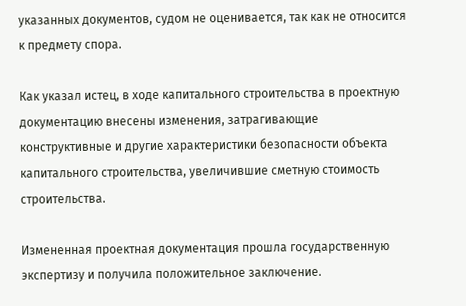указанных документов, судом не оценивается, так как не относится к предмету спора.

Как указал истец, в ходе капитального строительства в проектную документацию внесены изменения, затрагивающие конструктивные и другие характеристики безопасности объекта капитального строительства, увеличившие сметную стоимость строительства.

Измененная проектная документация прошла государственную экспертизу и получила положительное заключение.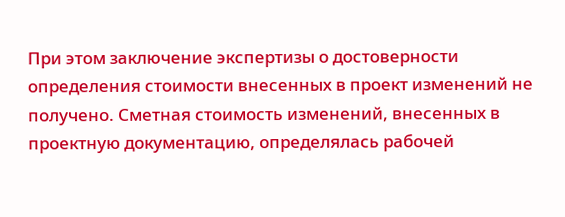При этом заключение экспертизы о достоверности определения стоимости внесенных в проект изменений не получено. Сметная стоимость изменений, внесенных в проектную документацию, определялась рабочей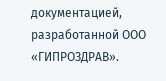документацией, разработанной ООО «ГИПРОЗДРАВ».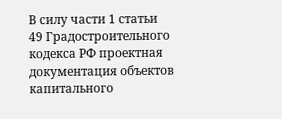В силу части 1 статьи 49 Градостроительного кодекса РФ проектная документация объектов капитального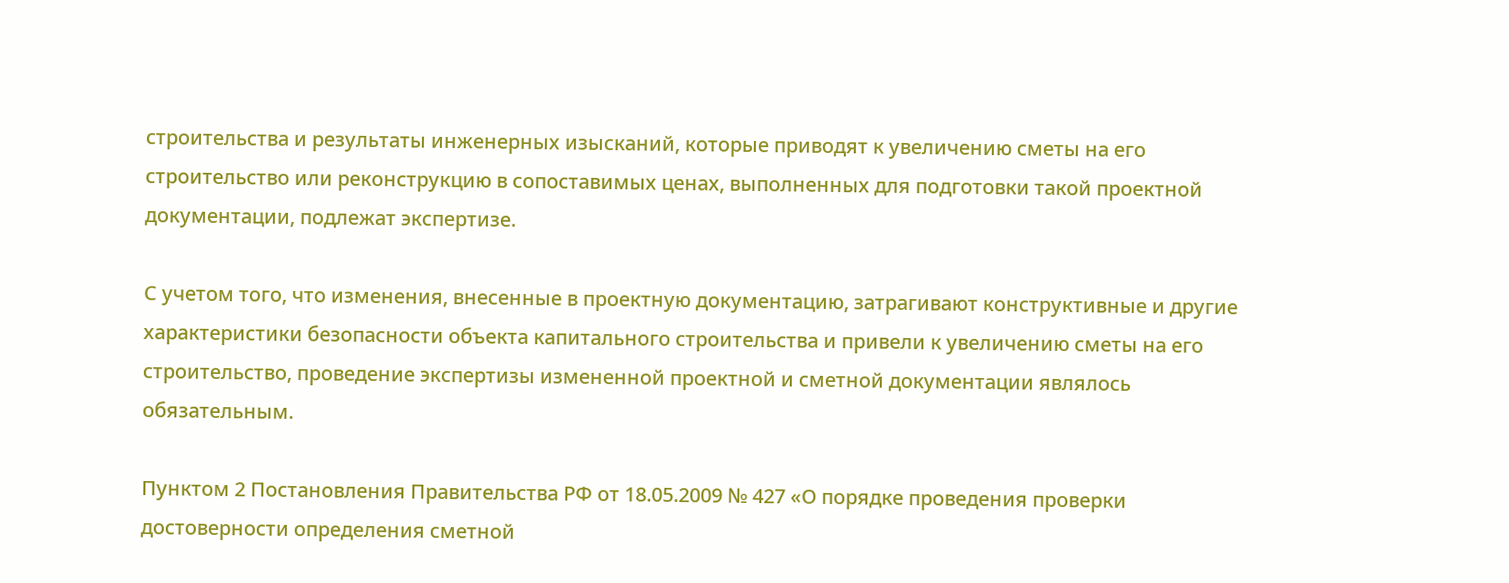строительства и результаты инженерных изысканий, которые приводят к увеличению сметы на его строительство или реконструкцию в сопоставимых ценах, выполненных для подготовки такой проектной документации, подлежат экспертизе.

С учетом того, что изменения, внесенные в проектную документацию, затрагивают конструктивные и другие характеристики безопасности объекта капитального строительства и привели к увеличению сметы на его строительство, проведение экспертизы измененной проектной и сметной документации являлось обязательным.

Пунктом 2 Постановления Правительства РФ от 18.05.2009 № 427 «О порядке проведения проверки достоверности определения сметной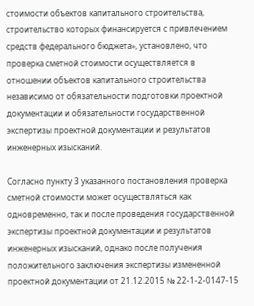стоимости объектов капитального строительства, строительство которых финансируется с привлечением средств федерального бюджета», установлено, что проверка сметной стоимости осуществляется в отношении объектов капитального строительства независимо от обязательности подготовки проектной документации и обязательности государственной экспертизы проектной документации и результатов инженерных изысканий.

Согласно пункту 3 указанного постановления проверка сметной стоимости может осуществляться как одновременно, так и после проведения государственной экспертизы проектной документации и результатов инженерных изысканий, однако после получения положительного заключения экспертизы измененной проектной документации от 21.12.2015 № 22-1-2-0147-15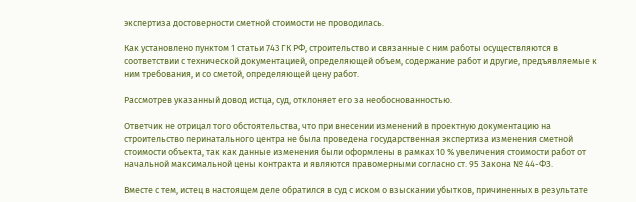экспертиза достоверности сметной стоимости не проводилась.

Как установлено пунктом 1 статьи 743 ГК РФ, строительство и связанные с ним работы осуществляются в соответствии с технической документацией, определяющей объем, содержание работ и другие, предъявляемые к ним требования, и со сметой, определяющей цену работ.

Рассмотрев указанный довод истца, суд, отклоняет его за необоснованностью.

Ответчик не отрицал того обстоятельства, что при внесении изменений в проектную документацию на строительство перинатального центра не была проведена государственная экспертиза изменения сметной стоимости объекта, так как данные изменения были оформлены в рамках 10 % увеличения стоимости работ от начальной максимальной цены контракта и являются правомерными согласно ст. 95 Закона № 44-ФЗ.

Вместе с тем, истец в настоящем деле обратился в суд с иском о взыскании убытков, причиненных в результате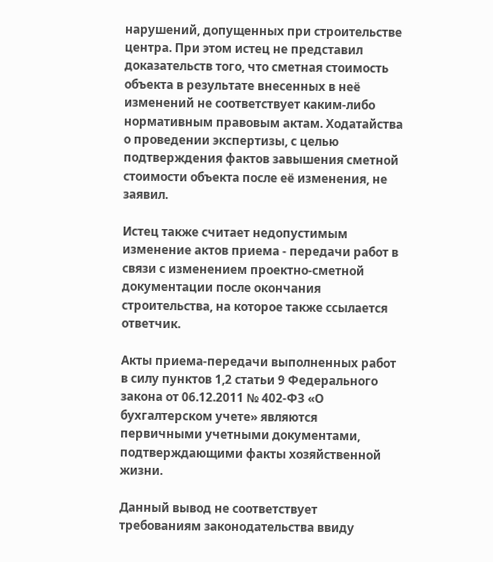нарушений, допущенных при строительстве центра. При этом истец не представил доказательств того, что сметная стоимость объекта в результате внесенных в неё изменений не соответствует каким-либо нормативным правовым актам. Ходатайства о проведении экспертизы, с целью подтверждения фактов завышения сметной стоимости объекта после её изменения, не заявил.

Истец также считает недопустимым изменение актов приема - передачи работ в связи с изменением проектно-сметной документации после окончания строительства, на которое также ссылается ответчик.

Акты приема-передачи выполненных работ в силу пунктов 1,2 статьи 9 Федерального закона от 06.12.2011 № 402-ФЗ «О бухгалтерском учете» являются первичными учетными документами, подтверждающими факты хозяйственной жизни.

Данный вывод не соответствует требованиям законодательства ввиду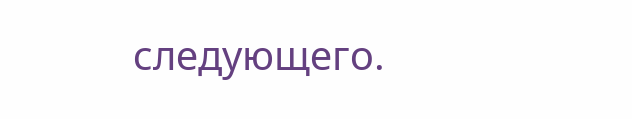следующего.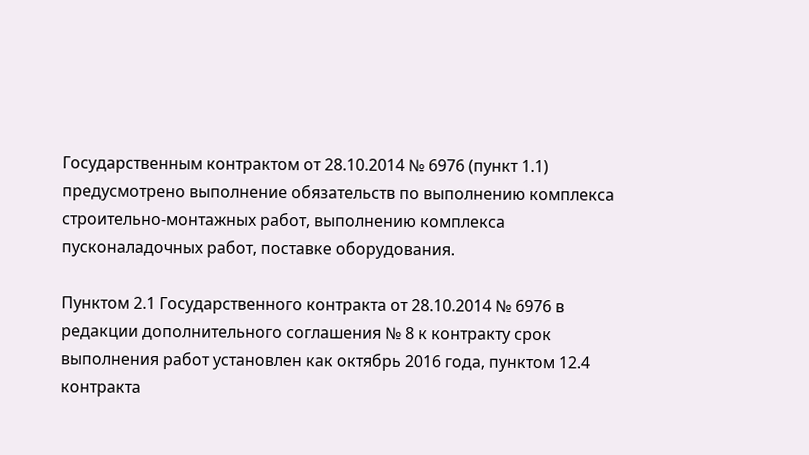Государственным контрактом от 28.10.2014 № 6976 (пункт 1.1) предусмотрено выполнение обязательств по выполнению комплекса строительно-монтажных работ, выполнению комплекса пусконаладочных работ, поставке оборудования.

Пунктом 2.1 Государственного контракта от 28.10.2014 № 6976 в редакции дополнительного соглашения № 8 к контракту срок выполнения работ установлен как октябрь 2016 года, пунктом 12.4 контракта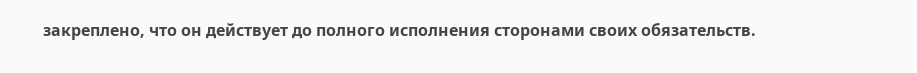закреплено, что он действует до полного исполнения сторонами своих обязательств.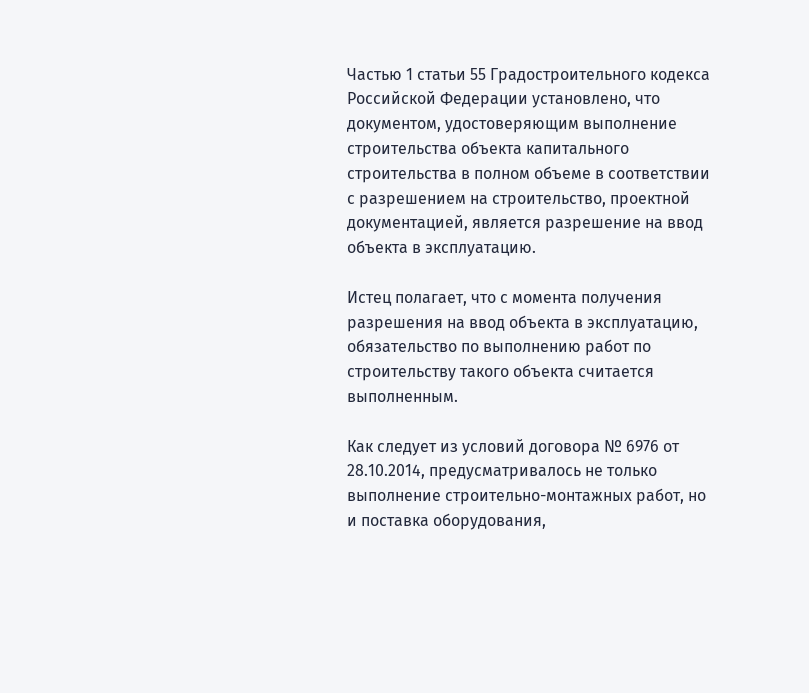Частью 1 статьи 55 Градостроительного кодекса Российской Федерации установлено, что документом, удостоверяющим выполнение строительства объекта капитального строительства в полном объеме в соответствии с разрешением на строительство, проектной документацией, является разрешение на ввод объекта в эксплуатацию.

Истец полагает, что с момента получения разрешения на ввод объекта в эксплуатацию, обязательство по выполнению работ по строительству такого объекта считается выполненным.

Как следует из условий договора № 6976 от 28.10.2014, предусматривалось не только выполнение строительно-монтажных работ, но и поставка оборудования,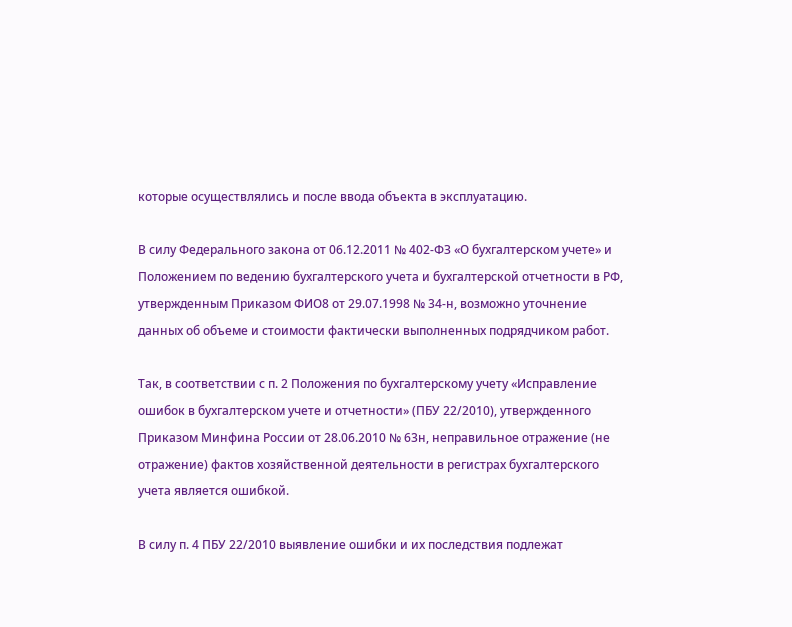которые осуществлялись и после ввода объекта в эксплуатацию.

В силу Федерального закона от 06.12.2011 № 402-ФЗ «О бухгалтерском учете» и Положением по ведению бухгалтерского учета и бухгалтерской отчетности в РФ, утвержденным Приказом ФИО8 от 29.07.1998 № 34-н, возможно уточнение данных об объеме и стоимости фактически выполненных подрядчиком работ.

Так, в соответствии с п. 2 Положения по бухгалтерскому учету «Исправление ошибок в бухгалтерском учете и отчетности» (ПБУ 22/2010), утвержденного Приказом Минфина России от 28.06.2010 № 63н, неправильное отражение (не отражение) фактов хозяйственной деятельности в регистрах бухгалтерского учета является ошибкой.

В силу п. 4 ПБУ 22/2010 выявление ошибки и их последствия подлежат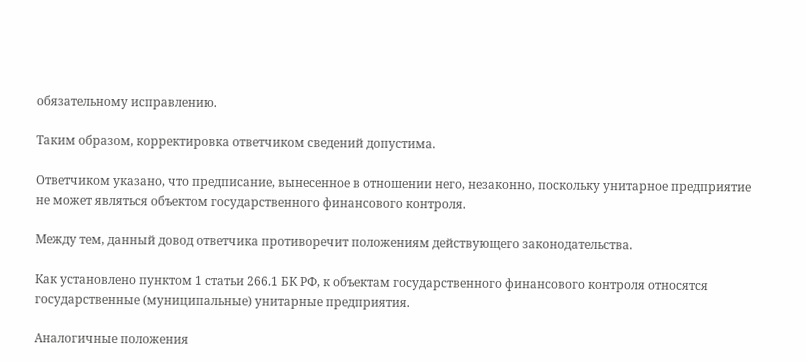обязательному исправлению.

Таким образом, корректировка ответчиком сведений допустима.

Ответчиком указано, что предписание, вынесенное в отношении него, незаконно, поскольку унитарное предприятие не может являться объектом государственного финансового контроля.

Между тем, данный довод ответчика противоречит положениям действующего законодательства.

Как установлено пунктом 1 статьи 266.1 БК РФ, к объектам государственного финансового контроля относятся государственные (муниципальные) унитарные предприятия.

Аналогичные положения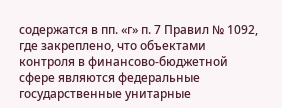содержатся в пп. «г» п. 7 Правил № 1092, где закреплено, что объектами контроля в финансово-бюджетной сфере являются федеральные государственные унитарные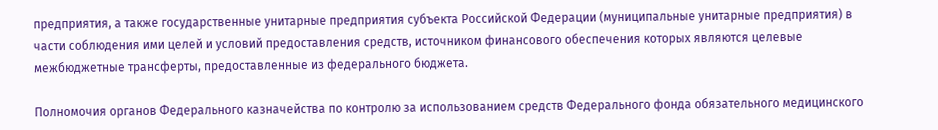предприятия, а также государственные унитарные предприятия субъекта Российской Федерации (муниципальные унитарные предприятия) в части соблюдения ими целей и условий предоставления средств, источником финансового обеспечения которых являются целевые межбюджетные трансферты, предоставленные из федерального бюджета.

Полномочия органов Федерального казначейства по контролю за использованием средств Федерального фонда обязательного медицинского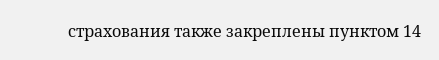страхования также закреплены пунктом 14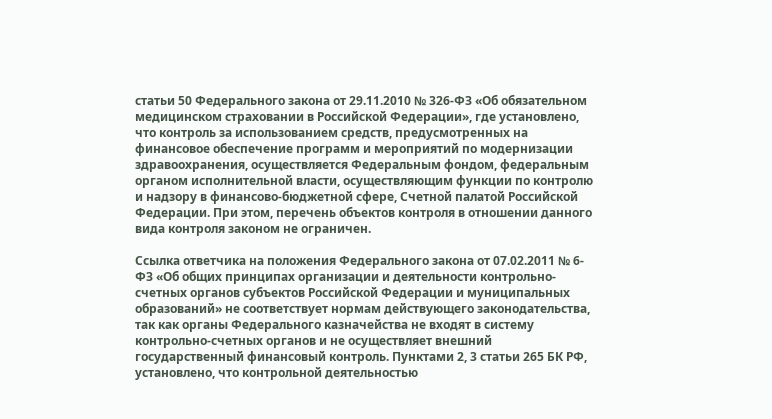статьи 50 Федерального закона от 29.11.2010 № 326-ФЗ «Об обязательном медицинском страховании в Российской Федерации», где установлено, что контроль за использованием средств, предусмотренных на финансовое обеспечение программ и мероприятий по модернизации здравоохранения, осуществляется Федеральным фондом, федеральным органом исполнительной власти, осуществляющим функции по контролю и надзору в финансово-бюджетной сфере, Счетной палатой Российской Федерации. При этом, перечень объектов контроля в отношении данного вида контроля законом не ограничен.

Ссылка ответчика на положения Федерального закона от 07.02.2011 № 6-ФЗ «Об общих принципах организации и деятельности контрольно-счетных органов субъектов Российской Федерации и муниципальных образований» не соответствует нормам действующего законодательства, так как органы Федерального казначейства не входят в систему контрольно-счетных органов и не осуществляет внешний государственный финансовый контроль. Пунктами 2, 3 статьи 265 БК РФ, установлено, что контрольной деятельностью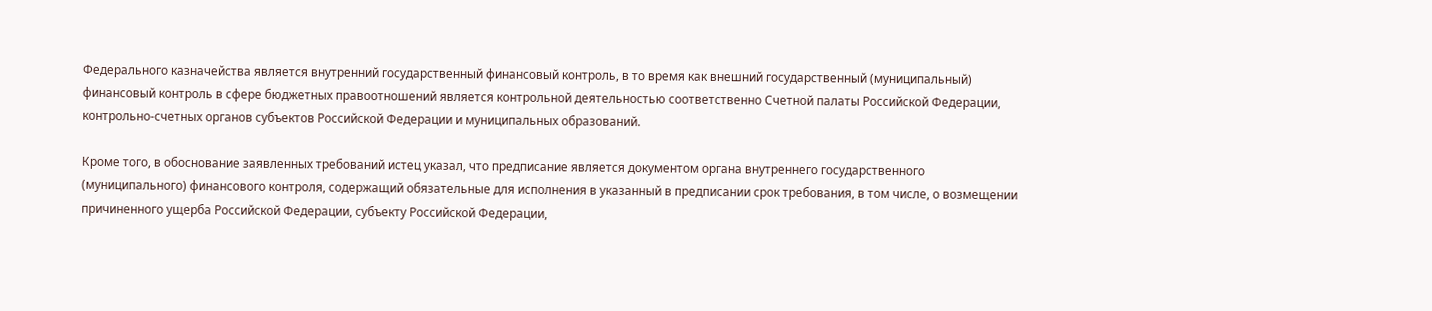Федерального казначейства является внутренний государственный финансовый контроль, в то время как внешний государственный (муниципальный) финансовый контроль в сфере бюджетных правоотношений является контрольной деятельностью соответственно Счетной палаты Российской Федерации, контрольно-счетных органов субъектов Российской Федерации и муниципальных образований.

Кроме того, в обоснование заявленных требований истец указал, что предписание является документом органа внутреннего государственного (муниципального) финансового контроля, содержащий обязательные для исполнения в указанный в предписании срок требования, в том числе, о возмещении причиненного ущерба Российской Федерации, субъекту Российской Федерации,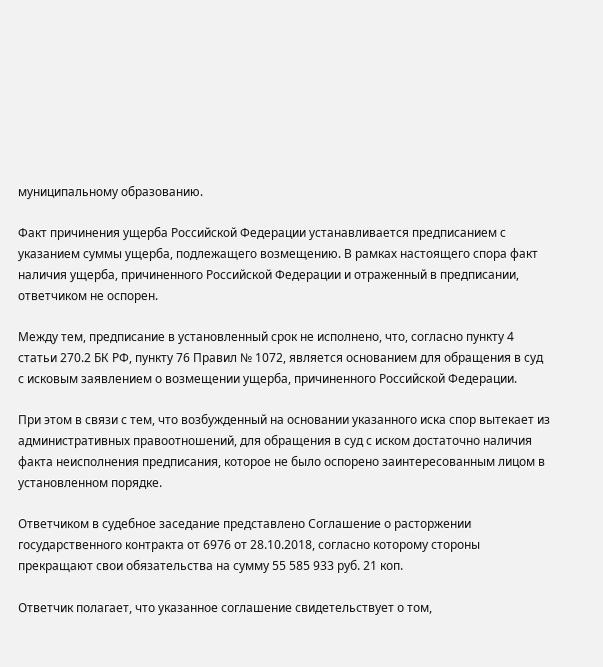муниципальному образованию.

Факт причинения ущерба Российской Федерации устанавливается предписанием с указанием суммы ущерба, подлежащего возмещению. В рамках настоящего спора факт наличия ущерба, причиненного Российской Федерации и отраженный в предписании, ответчиком не оспорен.

Между тем, предписание в установленный срок не исполнено, что, согласно пункту 4 статьи 270.2 БК РФ, пункту 76 Правил № 1072, является основанием для обращения в суд с исковым заявлением о возмещении ущерба, причиненного Российской Федерации.

При этом в связи с тем, что возбужденный на основании указанного иска спор вытекает из административных правоотношений, для обращения в суд с иском достаточно наличия факта неисполнения предписания, которое не было оспорено заинтересованным лицом в установленном порядке.

Ответчиком в судебное заседание представлено Соглашение о расторжении государственного контракта от 6976 от 28.10.2018, согласно которому стороны прекращают свои обязательства на сумму 55 585 933 руб. 21 коп.

Ответчик полагает, что указанное соглашение свидетельствует о том,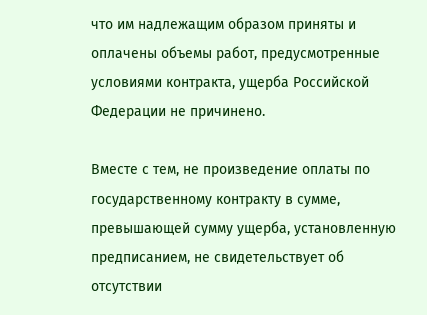что им надлежащим образом приняты и оплачены объемы работ, предусмотренные условиями контракта, ущерба Российской Федерации не причинено.

Вместе с тем, не произведение оплаты по государственному контракту в сумме, превышающей сумму ущерба, установленную предписанием, не свидетельствует об отсутствии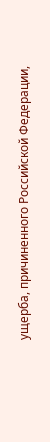ущерба, причиненного Российской Федерации,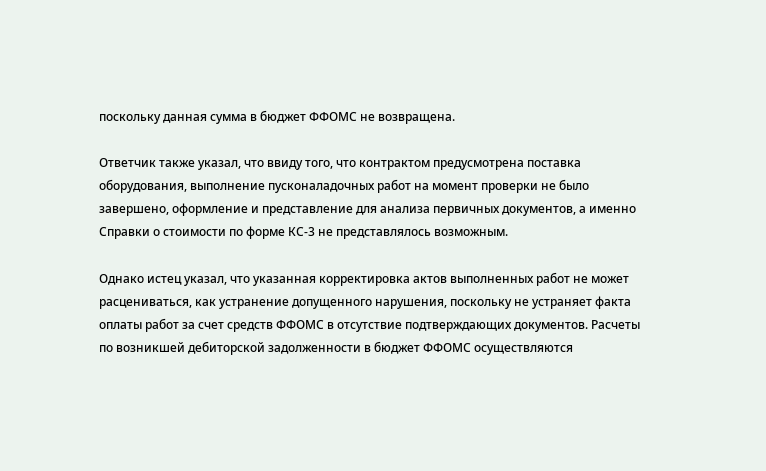поскольку данная сумма в бюджет ФФОМС не возвращена.

Ответчик также указал, что ввиду того, что контрактом предусмотрена поставка оборудования, выполнение пусконаладочных работ на момент проверки не было завершено, оформление и представление для анализа первичных документов, а именно Справки о стоимости по форме КС-3 не представлялось возможным.

Однако истец указал, что указанная корректировка актов выполненных работ не может расцениваться, как устранение допущенного нарушения, поскольку не устраняет факта оплаты работ за счет средств ФФОМС в отсутствие подтверждающих документов. Расчеты по возникшей дебиторской задолженности в бюджет ФФОМС осуществляются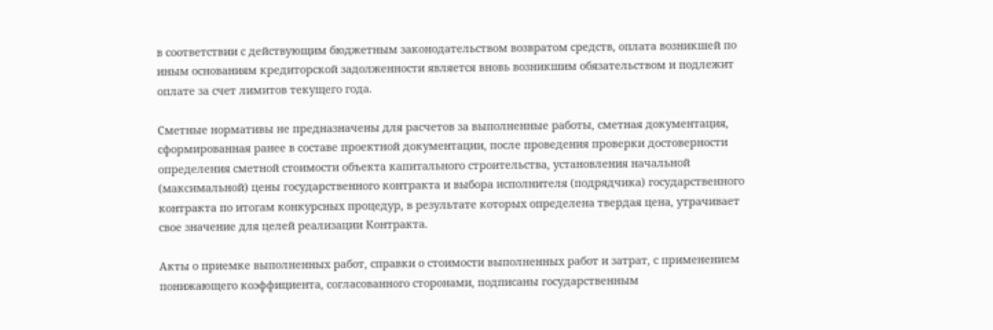в соответствии с действующим бюджетным законодательством возвратом средств, оплата возникшей по иным основаниям кредиторской задолженности является вновь возникшим обязательством и подлежит оплате за счет лимитов текущего года.

Сметные нормативы не предназначены для расчетов за выполненные работы, сметная документация, сформированная ранее в составе проектной документации, после проведения проверки достоверности определения сметной стоимости объекта капитального строительства, установления начальной (максимальной) цены государственного контракта и выбора исполнителя (подрядчика) государственного контракта по итогам конкурсных процедур, в результате которых определена твердая цена, утрачивает свое значение для целей реализации Контракта.

Акты о приемке выполненных работ, справки о стоимости выполненных работ и затрат, с применением понижающего коэффициента, согласованного сторонами, подписаны государственным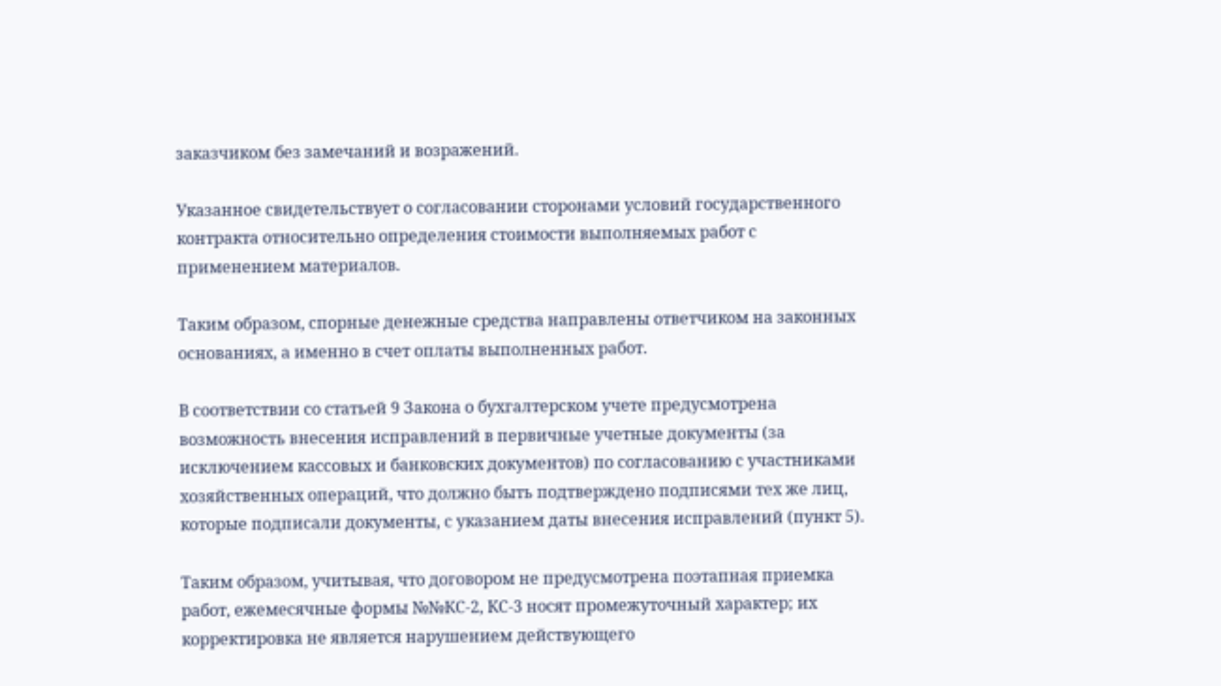заказчиком без замечаний и возражений.

Указанное свидетельствует о согласовании сторонами условий государственного контракта относительно определения стоимости выполняемых работ с применением материалов.

Таким образом, спорные денежные средства направлены ответчиком на законных основаниях, а именно в счет оплаты выполненных работ.

В соответствии со статьей 9 Закона о бухгалтерском учете предусмотрена возможность внесения исправлений в первичные учетные документы (за исключением кассовых и банковских документов) по согласованию с участниками хозяйственных операций, что должно быть подтверждено подписями тех же лиц, которые подписали документы, с указанием даты внесения исправлений (пункт 5).

Таким образом, учитывая, что договором не предусмотрена поэтапная приемка работ, ежемесячные формы №№КС-2, КС-3 носят промежуточный характер; их корректировка не является нарушением действующего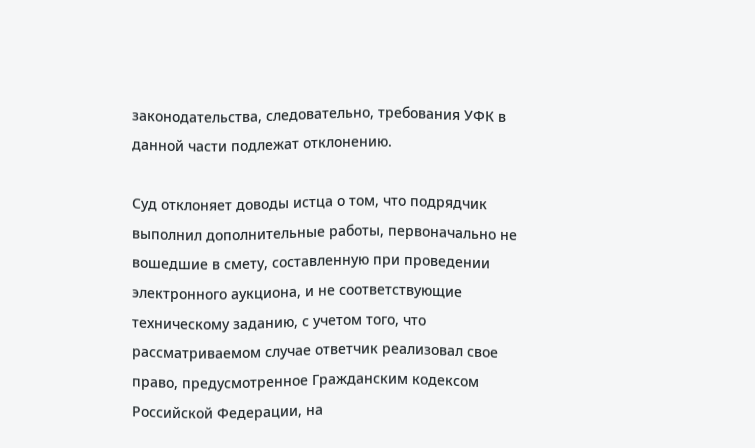законодательства, следовательно, требования УФК в данной части подлежат отклонению.

Суд отклоняет доводы истца о том, что подрядчик выполнил дополнительные работы, первоначально не вошедшие в смету, составленную при проведении электронного аукциона, и не соответствующие техническому заданию, с учетом того, что рассматриваемом случае ответчик реализовал свое право, предусмотренное Гражданским кодексом Российской Федерации, на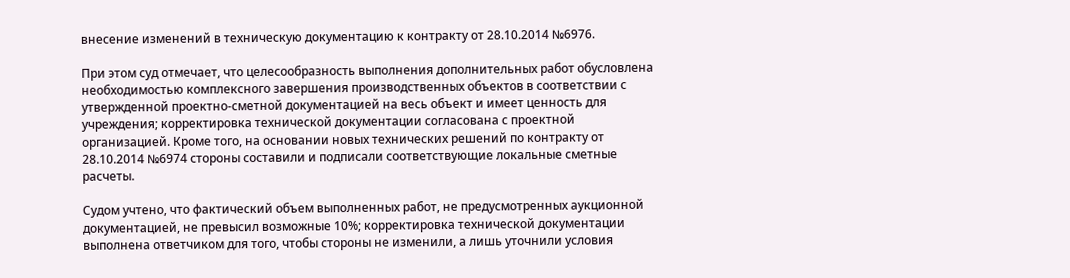внесение изменений в техническую документацию к контракту от 28.10.2014 №6976.

При этом суд отмечает, что целесообразность выполнения дополнительных работ обусловлена необходимостью комплексного завершения производственных объектов в соответствии с утвержденной проектно-сметной документацией на весь объект и имеет ценность для учреждения; корректировка технической документации согласована с проектной организацией. Кроме того, на основании новых технических решений по контракту от 28.10.2014 №6974 стороны составили и подписали соответствующие локальные сметные расчеты.

Судом учтено, что фактический объем выполненных работ, не предусмотренных аукционной документацией, не превысил возможные 10%; корректировка технической документации выполнена ответчиком для того, чтобы стороны не изменили, а лишь уточнили условия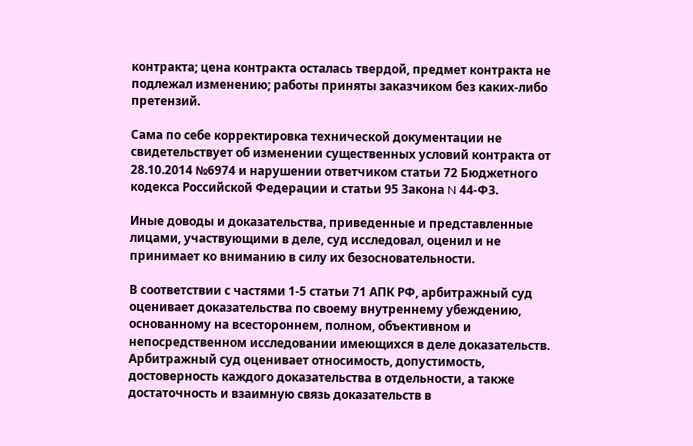контракта; цена контракта осталась твердой, предмет контракта не подлежал изменению; работы приняты заказчиком без каких-либо претензий.

Сама по себе корректировка технической документации не свидетельствует об изменении существенных условий контракта от 28.10.2014 №6974 и нарушении ответчиком статьи 72 Бюджетного кодекса Российской Федерации и статьи 95 Закона N 44-ФЗ.

Иные доводы и доказательства, приведенные и представленные лицами, участвующими в деле, суд исследовал, оценил и не принимает ко вниманию в силу их безосновательности.

В соответствии с частями 1-5 статьи 71 АПК РФ, арбитражный суд оценивает доказательства по своему внутреннему убеждению, основанному на всестороннем, полном, объективном и непосредственном исследовании имеющихся в деле доказательств. Арбитражный суд оценивает относимость, допустимость, достоверность каждого доказательства в отдельности, а также достаточность и взаимную связь доказательств в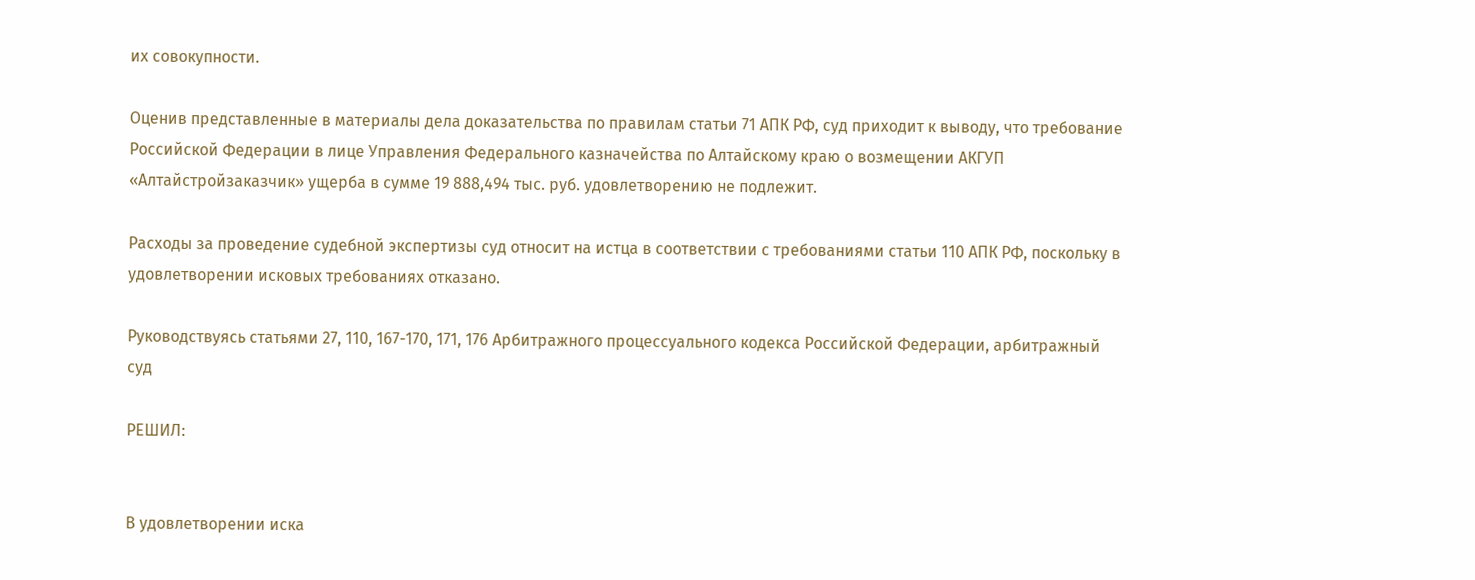их совокупности.

Оценив представленные в материалы дела доказательства по правилам статьи 71 АПК РФ, суд приходит к выводу, что требование Российской Федерации в лице Управления Федерального казначейства по Алтайскому краю о возмещении АКГУП «Алтайстройзаказчик» ущерба в сумме 19 888,494 тыс. руб. удовлетворению не подлежит.

Расходы за проведение судебной экспертизы суд относит на истца в соответствии с требованиями статьи 110 АПК РФ, поскольку в удовлетворении исковых требованиях отказано.

Руководствуясь статьями 27, 110, 167-170, 171, 176 Арбитражного процессуального кодекса Российской Федерации, арбитражный суд

РЕШИЛ:


В удовлетворении иска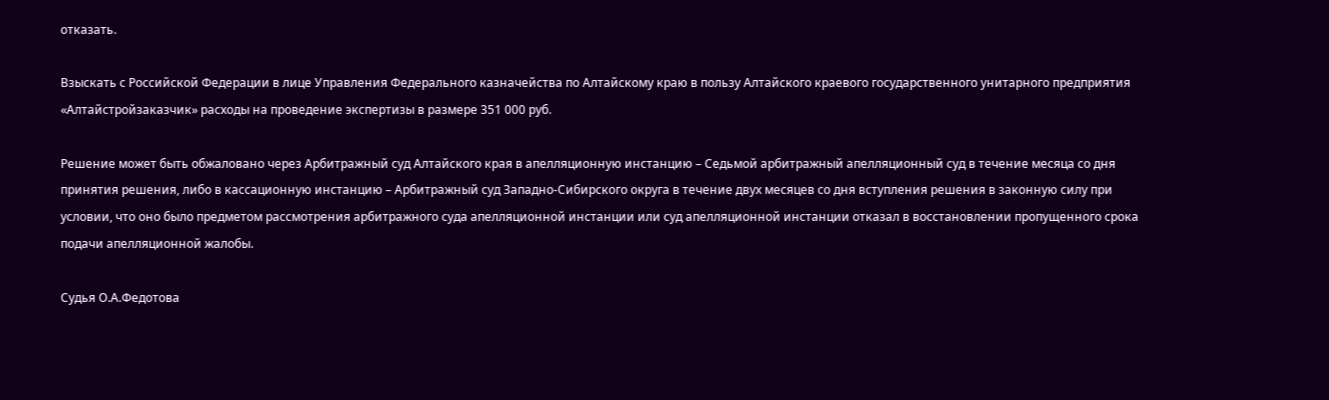отказать.

Взыскать с Российской Федерации в лице Управления Федерального казначейства по Алтайскому краю в пользу Алтайского краевого государственного унитарного предприятия «Алтайстройзаказчик» расходы на проведение экспертизы в размере 351 000 руб.

Решение может быть обжаловано через Арбитражный суд Алтайского края в апелляционную инстанцию – Седьмой арбитражный апелляционный суд в течение месяца со дня принятия решения, либо в кассационную инстанцию – Арбитражный суд Западно-Сибирского округа в течение двух месяцев со дня вступления решения в законную силу при условии, что оно было предметом рассмотрения арбитражного суда апелляционной инстанции или суд апелляционной инстанции отказал в восстановлении пропущенного срока подачи апелляционной жалобы.

Судья О.А.Федотова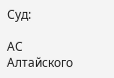Суд:

АС Алтайского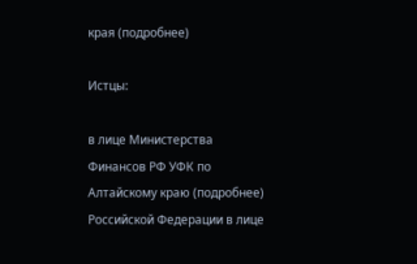края (подробнее)

Истцы:

в лице Министерства Финансов РФ УФК по Алтайскому краю (подробнее)
Российской Федерации в лице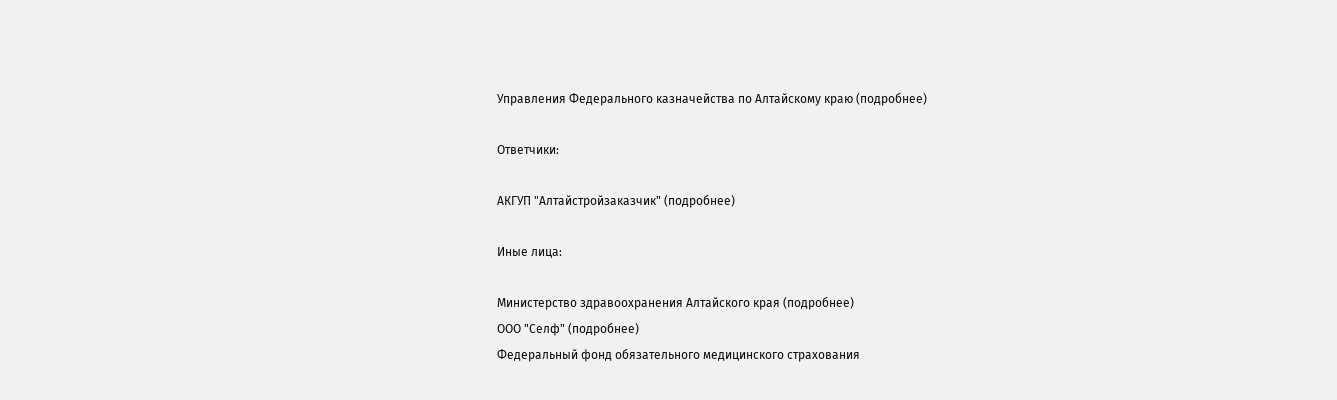Управления Федерального казначейства по Алтайскому краю (подробнее)

Ответчики:

АКГУП "Алтайстройзаказчик" (подробнее)

Иные лица:

Министерство здравоохранения Алтайского края (подробнее)
ООО "Селф" (подробнее)
Федеральный фонд обязательного медицинского страхования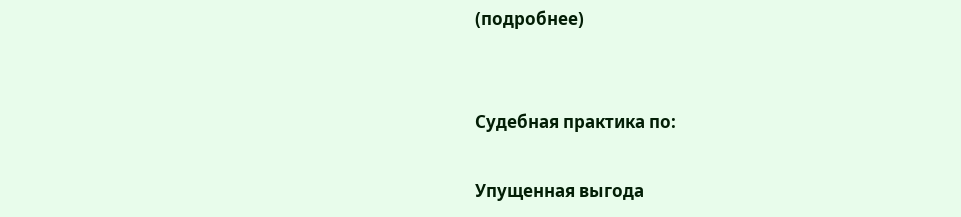(подробнее)


Судебная практика по:

Упущенная выгода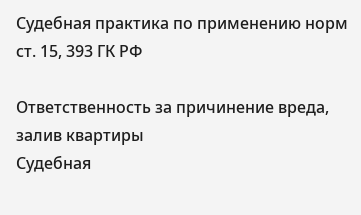Судебная практика по применению норм ст. 15, 393 ГК РФ

Ответственность за причинение вреда, залив квартиры
Судебная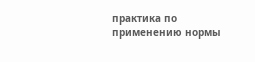практика по применению нормы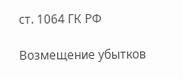ст. 1064 ГК РФ

Возмещение убытков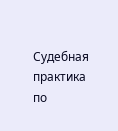Судебная практика по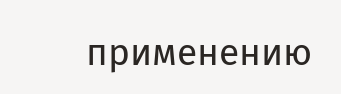применению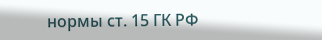нормы ст. 15 ГК РФ